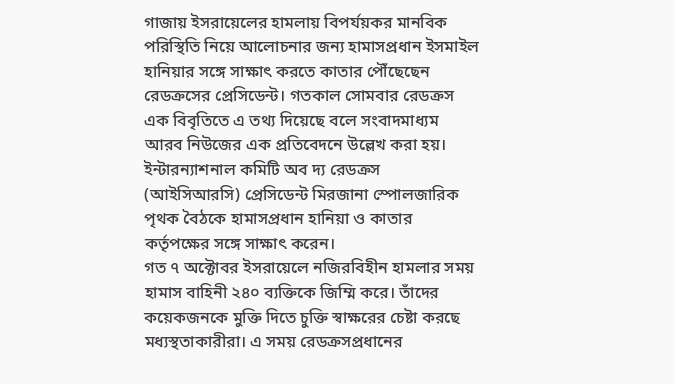গাজায় ইসরায়েলের হামলায় বিপর্যয়কর মানবিক পরিস্থিতি নিয়ে আলোচনার জন্য হামাসপ্রধান ইসমাইল হানিয়ার সঙ্গে সাক্ষাৎ করতে কাতার পৌঁছেছেন রেডক্রসের প্রেসিডেন্ট। গতকাল সোমবার রেডক্রস এক বিবৃতিতে এ তথ্য দিয়েছে বলে সংবাদমাধ্যম আরব নিউজের এক প্রতিবেদনে উল্লেখ করা হয়।
ইন্টারন্যাশনাল কমিটি অব দ্য রেডক্রস (আইসিআরসি) প্রেসিডেন্ট মিরজানা স্পোলজারিক পৃথক বৈঠকে হামাসপ্রধান হানিয়া ও কাতার কর্তৃপক্ষের সঙ্গে সাক্ষাৎ করেন।
গত ৭ অক্টোবর ইসরায়েলে নজিরবিহীন হামলার সময় হামাস বাহিনী ২৪০ ব্যক্তিকে জিম্মি করে। তাঁদের কয়েকজনকে মুক্তি দিতে চুক্তি স্বাক্ষরের চেষ্টা করছে মধ্যস্থতাকারীরা। এ সময় রেডক্রসপ্রধানের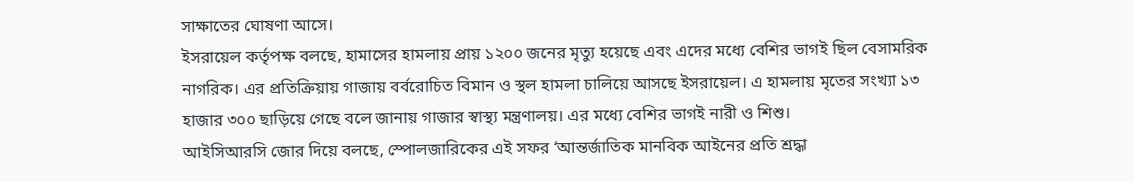সাক্ষাতের ঘোষণা আসে।
ইসরায়েল কর্তৃপক্ষ বলছে, হামাসের হামলায় প্রায় ১২০০ জনের মৃত্যু হয়েছে এবং এদের মধ্যে বেশির ভাগই ছিল বেসামরিক নাগরিক। এর প্রতিক্রিয়ায় গাজায় বর্বরোচিত বিমান ও স্থল হামলা চালিয়ে আসছে ইসরায়েল। এ হামলায় মৃতের সংখ্যা ১৩ হাজার ৩০০ ছাড়িয়ে গেছে বলে জানায় গাজার স্বাস্থ্য মন্ত্রণালয়। এর মধ্যে বেশির ভাগই নারী ও শিশু।
আইসিআরসি জোর দিয়ে বলছে, স্পোলজারিকের এই সফর ‘আন্তর্জাতিক মানবিক আইনের প্রতি শ্রদ্ধা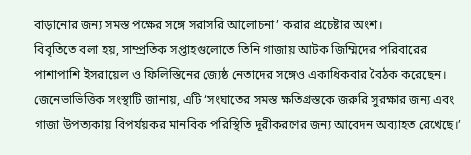বাড়ানোর জন্য সমস্ত পক্ষের সঙ্গে সরাসরি আলোচনা’ করার প্রচেষ্টার অংশ।
বিবৃতিতে বলা হয়, সাম্প্রতিক সপ্তাহগুলোতে তিনি গাজায় আটক জিম্মিদের পরিবারের পাশাপাশি ইসরায়েল ও ফিলিস্তিনের জ্যেষ্ঠ নেতাদের সঙ্গেও একাধিকবার বৈঠক করেছেন।
জেনেভাভিত্তিক সংস্থাটি জানায়, এটি ‘সংঘাতের সমস্ত ক্ষতিগ্রস্তকে জরুরি সুরক্ষার জন্য এবং গাজা উপত্যকায় বিপর্যয়কর মানবিক পরিস্থিতি দূরীকরণের জন্য আবেদন অব্যাহত রেখেছে।’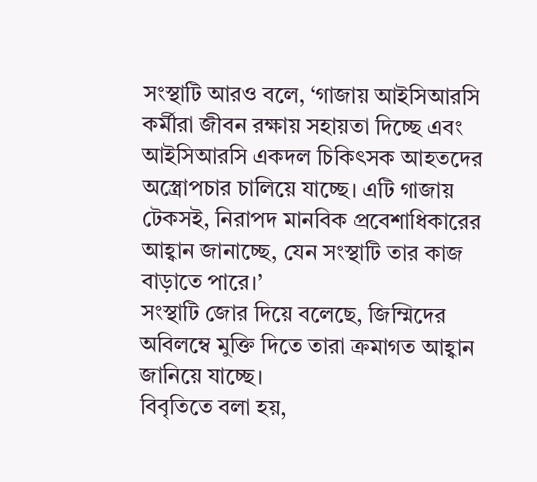সংস্থাটি আরও বলে, ‘গাজায় আইসিআরসি কর্মীরা জীবন রক্ষায় সহায়তা দিচ্ছে এবং আইসিআরসি একদল চিকিৎসক আহতদের অস্ত্রোপচার চালিয়ে যাচ্ছে। এটি গাজায় টেকসই, নিরাপদ মানবিক প্রবেশাধিকারের আহ্বান জানাচ্ছে, যেন সংস্থাটি তার কাজ বাড়াতে পারে।’
সংস্থাটি জোর দিয়ে বলেছে, জিম্মিদের অবিলম্বে মুক্তি দিতে তারা ক্রমাগত আহ্বান জানিয়ে যাচ্ছে।
বিবৃতিতে বলা হয়,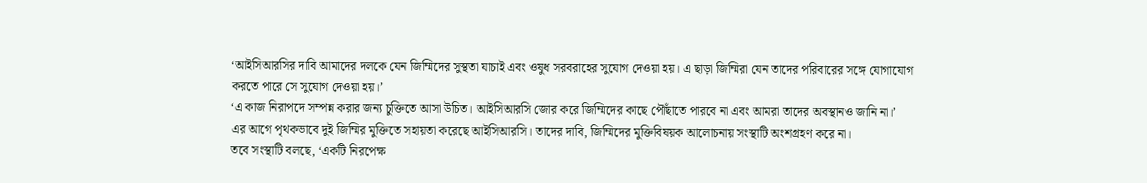‘আইসিআরসির দাবি আমাদের দলকে যেন জিম্মিদের সুস্থতা যাচাই এবং ওষুধ সরবরাহের সুযোগ দেওয়া হয়। এ ছাড়া জিম্মিরা যেন তাদের পরিবারের সঙ্গে যোগাযোগ করতে পারে সে সুযোগ দেওয়া হয়।’
‘এ কাজ নিরাপদে সম্পন্ন করার জন্য চুক্তিতে আসা উচিত। আইসিআরসি জোর করে জিম্মিদের কাছে পৌঁছাতে পারবে না এবং আমরা তাদের অবস্থানও জানি না।’
এর আগে পৃথকভাবে দুই জিম্মির মুক্তিতে সহায়তা করেছে আইসিআরসি। তাদের দাবি, জিম্মিদের মুক্তিবিষয়ক আলোচনায় সংস্থাটি অংশগ্রহণ করে না।
তবে সংস্থাটি বলছে, ‘একটি নিরপেক্ষ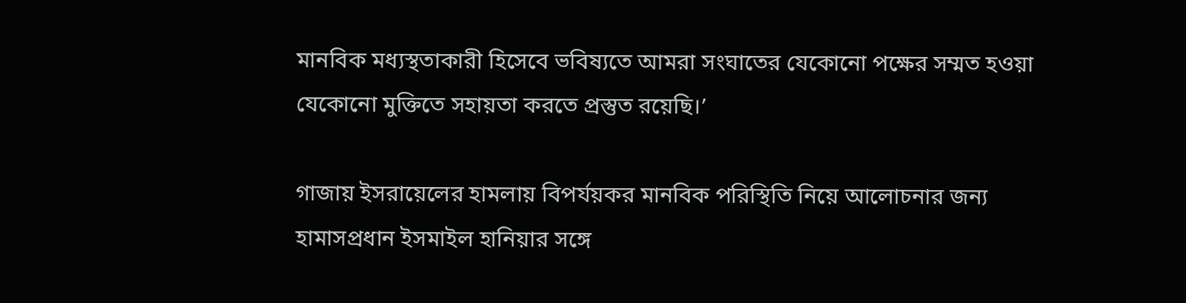মানবিক মধ্যস্থতাকারী হিসেবে ভবিষ্যতে আমরা সংঘাতের যেকোনো পক্ষের সম্মত হওয়া যেকোনো মুক্তিতে সহায়তা করতে প্রস্তুত রয়েছি।’

গাজায় ইসরায়েলের হামলায় বিপর্যয়কর মানবিক পরিস্থিতি নিয়ে আলোচনার জন্য হামাসপ্রধান ইসমাইল হানিয়ার সঙ্গে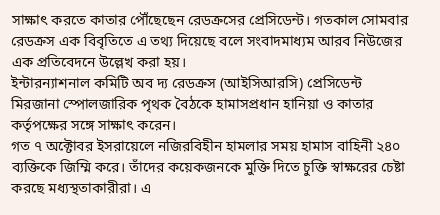সাক্ষাৎ করতে কাতার পৌঁছেছেন রেডক্রসের প্রেসিডেন্ট। গতকাল সোমবার রেডক্রস এক বিবৃতিতে এ তথ্য দিয়েছে বলে সংবাদমাধ্যম আরব নিউজের এক প্রতিবেদনে উল্লেখ করা হয়।
ইন্টারন্যাশনাল কমিটি অব দ্য রেডক্রস (আইসিআরসি) প্রেসিডেন্ট মিরজানা স্পোলজারিক পৃথক বৈঠকে হামাসপ্রধান হানিয়া ও কাতার কর্তৃপক্ষের সঙ্গে সাক্ষাৎ করেন।
গত ৭ অক্টোবর ইসরায়েলে নজিরবিহীন হামলার সময় হামাস বাহিনী ২৪০ ব্যক্তিকে জিম্মি করে। তাঁদের কয়েকজনকে মুক্তি দিতে চুক্তি স্বাক্ষরের চেষ্টা করছে মধ্যস্থতাকারীরা। এ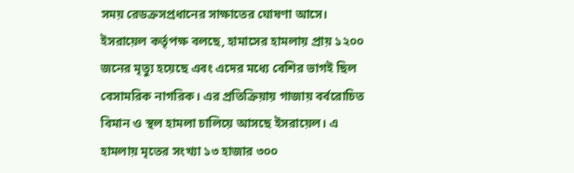সময় রেডক্রসপ্রধানের সাক্ষাতের ঘোষণা আসে।
ইসরায়েল কর্তৃপক্ষ বলছে, হামাসের হামলায় প্রায় ১২০০ জনের মৃত্যু হয়েছে এবং এদের মধ্যে বেশির ভাগই ছিল বেসামরিক নাগরিক। এর প্রতিক্রিয়ায় গাজায় বর্বরোচিত বিমান ও স্থল হামলা চালিয়ে আসছে ইসরায়েল। এ হামলায় মৃতের সংখ্যা ১৩ হাজার ৩০০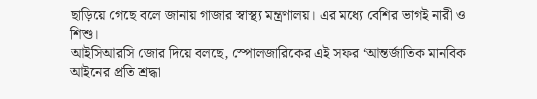ছাড়িয়ে গেছে বলে জানায় গাজার স্বাস্থ্য মন্ত্রণালয়। এর মধ্যে বেশির ভাগই নারী ও শিশু।
আইসিআরসি জোর দিয়ে বলছে, স্পোলজারিকের এই সফর ‘আন্তর্জাতিক মানবিক আইনের প্রতি শ্রদ্ধা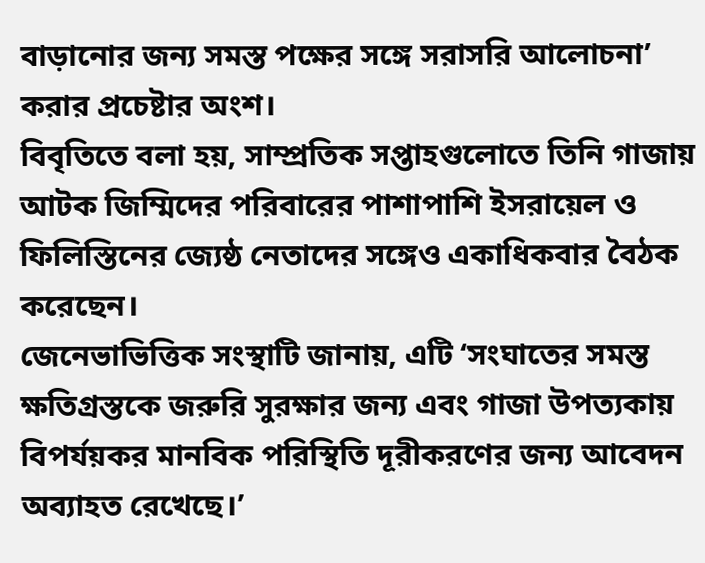বাড়ানোর জন্য সমস্ত পক্ষের সঙ্গে সরাসরি আলোচনা’ করার প্রচেষ্টার অংশ।
বিবৃতিতে বলা হয়, সাম্প্রতিক সপ্তাহগুলোতে তিনি গাজায় আটক জিম্মিদের পরিবারের পাশাপাশি ইসরায়েল ও ফিলিস্তিনের জ্যেষ্ঠ নেতাদের সঙ্গেও একাধিকবার বৈঠক করেছেন।
জেনেভাভিত্তিক সংস্থাটি জানায়, এটি ‘সংঘাতের সমস্ত ক্ষতিগ্রস্তকে জরুরি সুরক্ষার জন্য এবং গাজা উপত্যকায় বিপর্যয়কর মানবিক পরিস্থিতি দূরীকরণের জন্য আবেদন অব্যাহত রেখেছে।’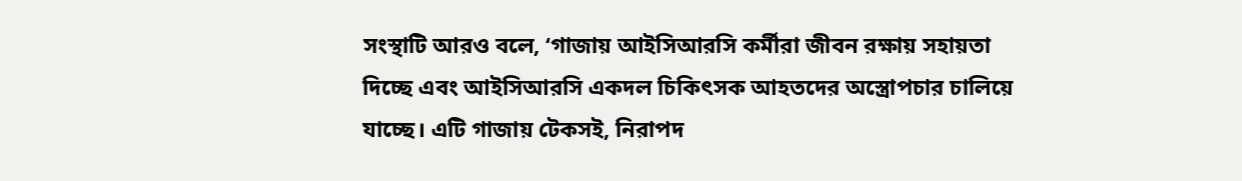সংস্থাটি আরও বলে, ‘গাজায় আইসিআরসি কর্মীরা জীবন রক্ষায় সহায়তা দিচ্ছে এবং আইসিআরসি একদল চিকিৎসক আহতদের অস্ত্রোপচার চালিয়ে যাচ্ছে। এটি গাজায় টেকসই, নিরাপদ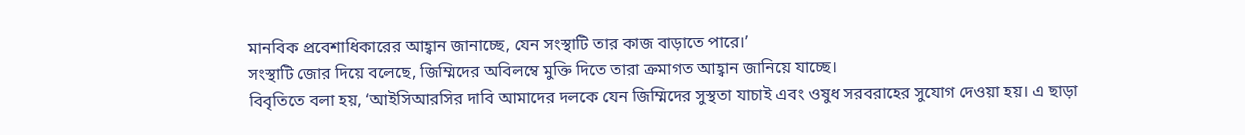মানবিক প্রবেশাধিকারের আহ্বান জানাচ্ছে, যেন সংস্থাটি তার কাজ বাড়াতে পারে।’
সংস্থাটি জোর দিয়ে বলেছে, জিম্মিদের অবিলম্বে মুক্তি দিতে তারা ক্রমাগত আহ্বান জানিয়ে যাচ্ছে।
বিবৃতিতে বলা হয়, ‘আইসিআরসির দাবি আমাদের দলকে যেন জিম্মিদের সুস্থতা যাচাই এবং ওষুধ সরবরাহের সুযোগ দেওয়া হয়। এ ছাড়া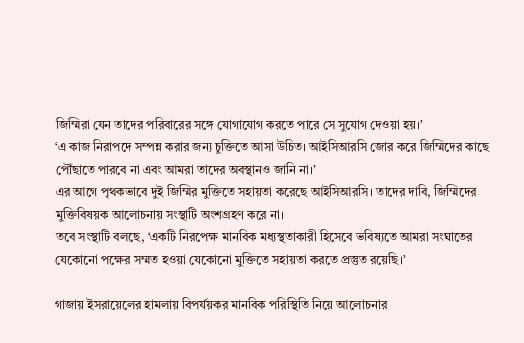জিম্মিরা যেন তাদের পরিবারের সঙ্গে যোগাযোগ করতে পারে সে সুযোগ দেওয়া হয়।’
‘এ কাজ নিরাপদে সম্পন্ন করার জন্য চুক্তিতে আসা উচিত। আইসিআরসি জোর করে জিম্মিদের কাছে পৌঁছাতে পারবে না এবং আমরা তাদের অবস্থানও জানি না।’
এর আগে পৃথকভাবে দুই জিম্মির মুক্তিতে সহায়তা করেছে আইসিআরসি। তাদের দাবি, জিম্মিদের মুক্তিবিষয়ক আলোচনায় সংস্থাটি অংশগ্রহণ করে না।
তবে সংস্থাটি বলছে, ‘একটি নিরপেক্ষ মানবিক মধ্যস্থতাকারী হিসেবে ভবিষ্যতে আমরা সংঘাতের যেকোনো পক্ষের সম্মত হওয়া যেকোনো মুক্তিতে সহায়তা করতে প্রস্তুত রয়েছি।’

গাজায় ইসরায়েলের হামলায় বিপর্যয়কর মানবিক পরিস্থিতি নিয়ে আলোচনার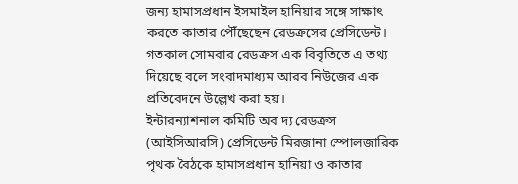জন্য হামাসপ্রধান ইসমাইল হানিয়ার সঙ্গে সাক্ষাৎ করতে কাতার পৌঁছেছেন রেডক্রসের প্রেসিডেন্ট। গতকাল সোমবার রেডক্রস এক বিবৃতিতে এ তথ্য দিয়েছে বলে সংবাদমাধ্যম আরব নিউজের এক প্রতিবেদনে উল্লেখ করা হয়।
ইন্টারন্যাশনাল কমিটি অব দ্য রেডক্রস (আইসিআরসি) প্রেসিডেন্ট মিরজানা স্পোলজারিক পৃথক বৈঠকে হামাসপ্রধান হানিয়া ও কাতার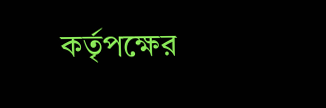কর্তৃপক্ষের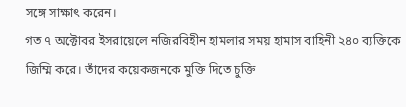সঙ্গে সাক্ষাৎ করেন।
গত ৭ অক্টোবর ইসরায়েলে নজিরবিহীন হামলার সময় হামাস বাহিনী ২৪০ ব্যক্তিকে জিম্মি করে। তাঁদের কয়েকজনকে মুক্তি দিতে চুক্তি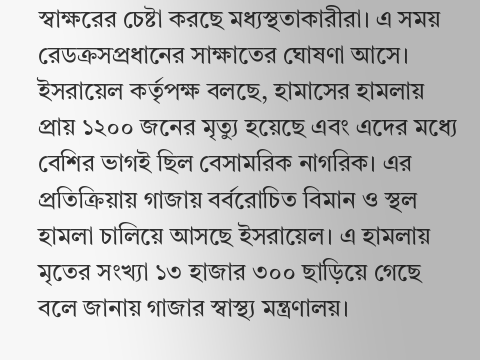স্বাক্ষরের চেষ্টা করছে মধ্যস্থতাকারীরা। এ সময় রেডক্রসপ্রধানের সাক্ষাতের ঘোষণা আসে।
ইসরায়েল কর্তৃপক্ষ বলছে, হামাসের হামলায় প্রায় ১২০০ জনের মৃত্যু হয়েছে এবং এদের মধ্যে বেশির ভাগই ছিল বেসামরিক নাগরিক। এর প্রতিক্রিয়ায় গাজায় বর্বরোচিত বিমান ও স্থল হামলা চালিয়ে আসছে ইসরায়েল। এ হামলায় মৃতের সংখ্যা ১৩ হাজার ৩০০ ছাড়িয়ে গেছে বলে জানায় গাজার স্বাস্থ্য মন্ত্রণালয়।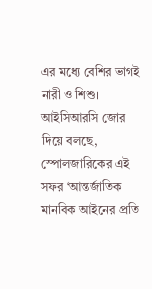এর মধ্যে বেশির ভাগই নারী ও শিশু।
আইসিআরসি জোর দিয়ে বলছে, স্পোলজারিকের এই সফর ‘আন্তর্জাতিক মানবিক আইনের প্রতি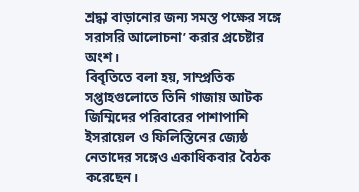শ্রদ্ধা বাড়ানোর জন্য সমস্ত পক্ষের সঙ্গে সরাসরি আলোচনা’ করার প্রচেষ্টার অংশ।
বিবৃতিতে বলা হয়, সাম্প্রতিক সপ্তাহগুলোতে তিনি গাজায় আটক জিম্মিদের পরিবারের পাশাপাশি ইসরায়েল ও ফিলিস্তিনের জ্যেষ্ঠ নেতাদের সঙ্গেও একাধিকবার বৈঠক করেছেন।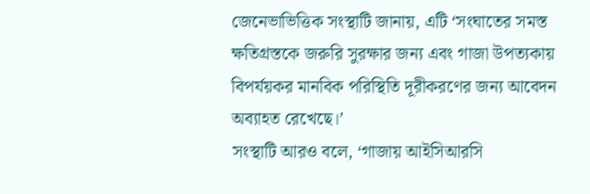জেনেভাভিত্তিক সংস্থাটি জানায়, এটি ‘সংঘাতের সমস্ত ক্ষতিগ্রস্তকে জরুরি সুরক্ষার জন্য এবং গাজা উপত্যকায় বিপর্যয়কর মানবিক পরিস্থিতি দূরীকরণের জন্য আবেদন অব্যাহত রেখেছে।’
সংস্থাটি আরও বলে, ‘গাজায় আইসিআরসি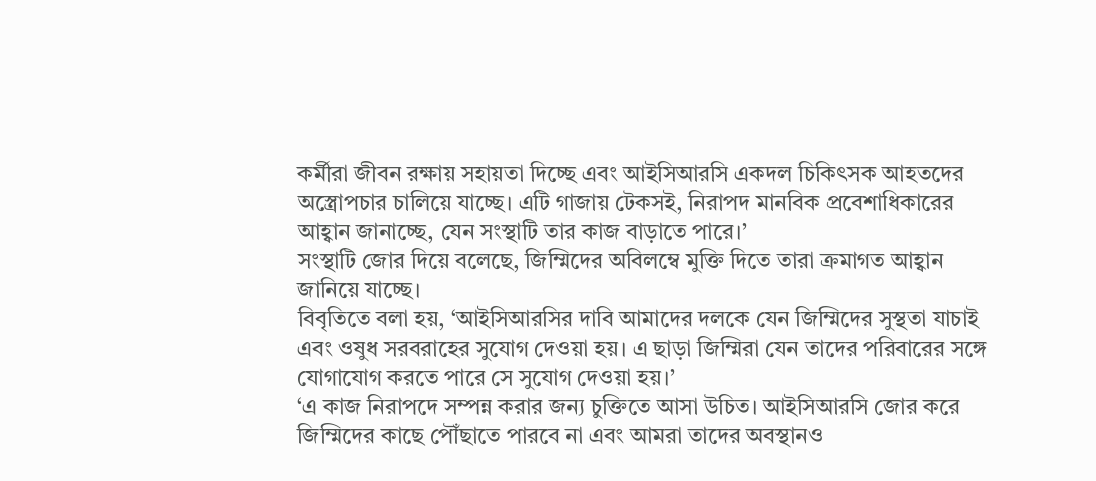কর্মীরা জীবন রক্ষায় সহায়তা দিচ্ছে এবং আইসিআরসি একদল চিকিৎসক আহতদের অস্ত্রোপচার চালিয়ে যাচ্ছে। এটি গাজায় টেকসই, নিরাপদ মানবিক প্রবেশাধিকারের আহ্বান জানাচ্ছে, যেন সংস্থাটি তার কাজ বাড়াতে পারে।’
সংস্থাটি জোর দিয়ে বলেছে, জিম্মিদের অবিলম্বে মুক্তি দিতে তারা ক্রমাগত আহ্বান জানিয়ে যাচ্ছে।
বিবৃতিতে বলা হয়, ‘আইসিআরসির দাবি আমাদের দলকে যেন জিম্মিদের সুস্থতা যাচাই এবং ওষুধ সরবরাহের সুযোগ দেওয়া হয়। এ ছাড়া জিম্মিরা যেন তাদের পরিবারের সঙ্গে যোগাযোগ করতে পারে সে সুযোগ দেওয়া হয়।’
‘এ কাজ নিরাপদে সম্পন্ন করার জন্য চুক্তিতে আসা উচিত। আইসিআরসি জোর করে জিম্মিদের কাছে পৌঁছাতে পারবে না এবং আমরা তাদের অবস্থানও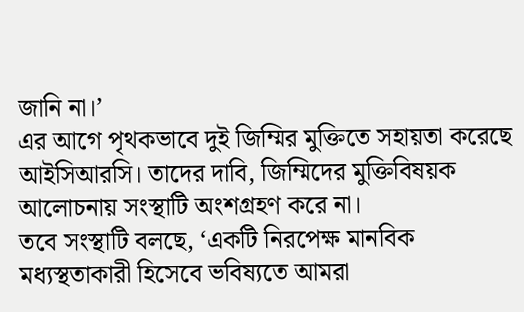জানি না।’
এর আগে পৃথকভাবে দুই জিম্মির মুক্তিতে সহায়তা করেছে আইসিআরসি। তাদের দাবি, জিম্মিদের মুক্তিবিষয়ক আলোচনায় সংস্থাটি অংশগ্রহণ করে না।
তবে সংস্থাটি বলছে, ‘একটি নিরপেক্ষ মানবিক মধ্যস্থতাকারী হিসেবে ভবিষ্যতে আমরা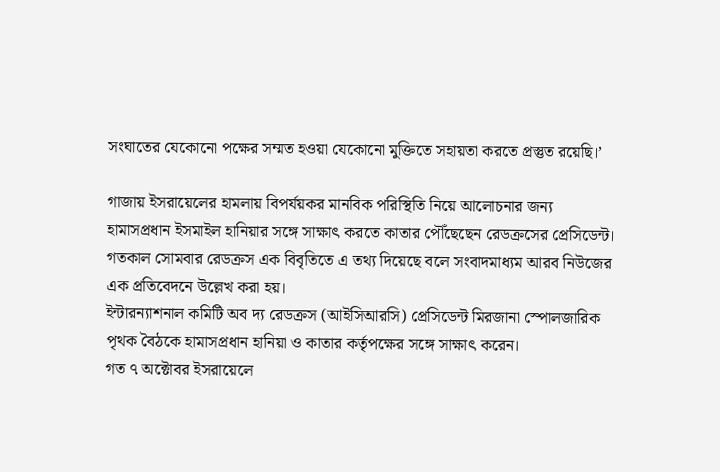সংঘাতের যেকোনো পক্ষের সম্মত হওয়া যেকোনো মুক্তিতে সহায়তা করতে প্রস্তুত রয়েছি।’

গাজায় ইসরায়েলের হামলায় বিপর্যয়কর মানবিক পরিস্থিতি নিয়ে আলোচনার জন্য হামাসপ্রধান ইসমাইল হানিয়ার সঙ্গে সাক্ষাৎ করতে কাতার পৌঁছেছেন রেডক্রসের প্রেসিডেন্ট। গতকাল সোমবার রেডক্রস এক বিবৃতিতে এ তথ্য দিয়েছে বলে সংবাদমাধ্যম আরব নিউজের এক প্রতিবেদনে উল্লেখ করা হয়।
ইন্টারন্যাশনাল কমিটি অব দ্য রেডক্রস (আইসিআরসি) প্রেসিডেন্ট মিরজানা স্পোলজারিক পৃথক বৈঠকে হামাসপ্রধান হানিয়া ও কাতার কর্তৃপক্ষের সঙ্গে সাক্ষাৎ করেন।
গত ৭ অক্টোবর ইসরায়েলে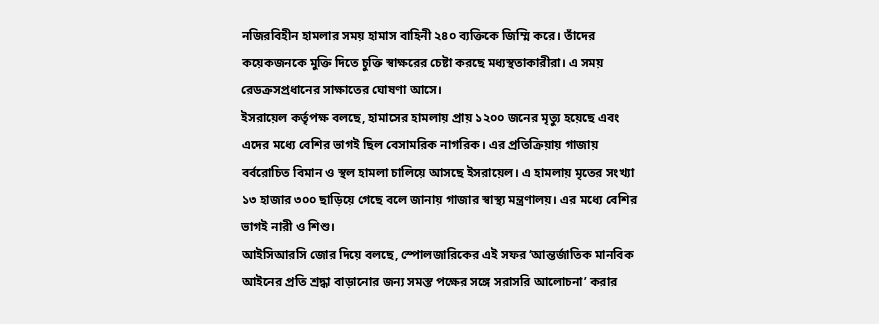নজিরবিহীন হামলার সময় হামাস বাহিনী ২৪০ ব্যক্তিকে জিম্মি করে। তাঁদের কয়েকজনকে মুক্তি দিতে চুক্তি স্বাক্ষরের চেষ্টা করছে মধ্যস্থতাকারীরা। এ সময় রেডক্রসপ্রধানের সাক্ষাতের ঘোষণা আসে।
ইসরায়েল কর্তৃপক্ষ বলছে, হামাসের হামলায় প্রায় ১২০০ জনের মৃত্যু হয়েছে এবং এদের মধ্যে বেশির ভাগই ছিল বেসামরিক নাগরিক। এর প্রতিক্রিয়ায় গাজায় বর্বরোচিত বিমান ও স্থল হামলা চালিয়ে আসছে ইসরায়েল। এ হামলায় মৃতের সংখ্যা ১৩ হাজার ৩০০ ছাড়িয়ে গেছে বলে জানায় গাজার স্বাস্থ্য মন্ত্রণালয়। এর মধ্যে বেশির ভাগই নারী ও শিশু।
আইসিআরসি জোর দিয়ে বলছে, স্পোলজারিকের এই সফর ‘আন্তর্জাতিক মানবিক আইনের প্রতি শ্রদ্ধা বাড়ানোর জন্য সমস্ত পক্ষের সঙ্গে সরাসরি আলোচনা’ করার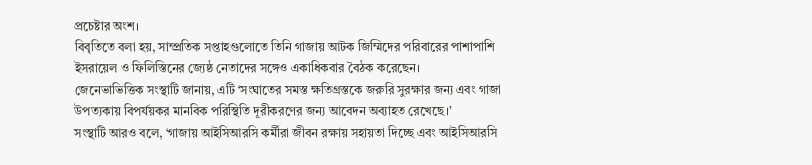প্রচেষ্টার অংশ।
বিবৃতিতে বলা হয়, সাম্প্রতিক সপ্তাহগুলোতে তিনি গাজায় আটক জিম্মিদের পরিবারের পাশাপাশি ইসরায়েল ও ফিলিস্তিনের জ্যেষ্ঠ নেতাদের সঙ্গেও একাধিকবার বৈঠক করেছেন।
জেনেভাভিত্তিক সংস্থাটি জানায়, এটি ‘সংঘাতের সমস্ত ক্ষতিগ্রস্তকে জরুরি সুরক্ষার জন্য এবং গাজা উপত্যকায় বিপর্যয়কর মানবিক পরিস্থিতি দূরীকরণের জন্য আবেদন অব্যাহত রেখেছে।’
সংস্থাটি আরও বলে, ‘গাজায় আইসিআরসি কর্মীরা জীবন রক্ষায় সহায়তা দিচ্ছে এবং আইসিআরসি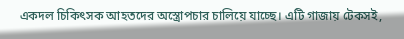একদল চিকিৎসক আহতদের অস্ত্রোপচার চালিয়ে যাচ্ছে। এটি গাজায় টেকসই,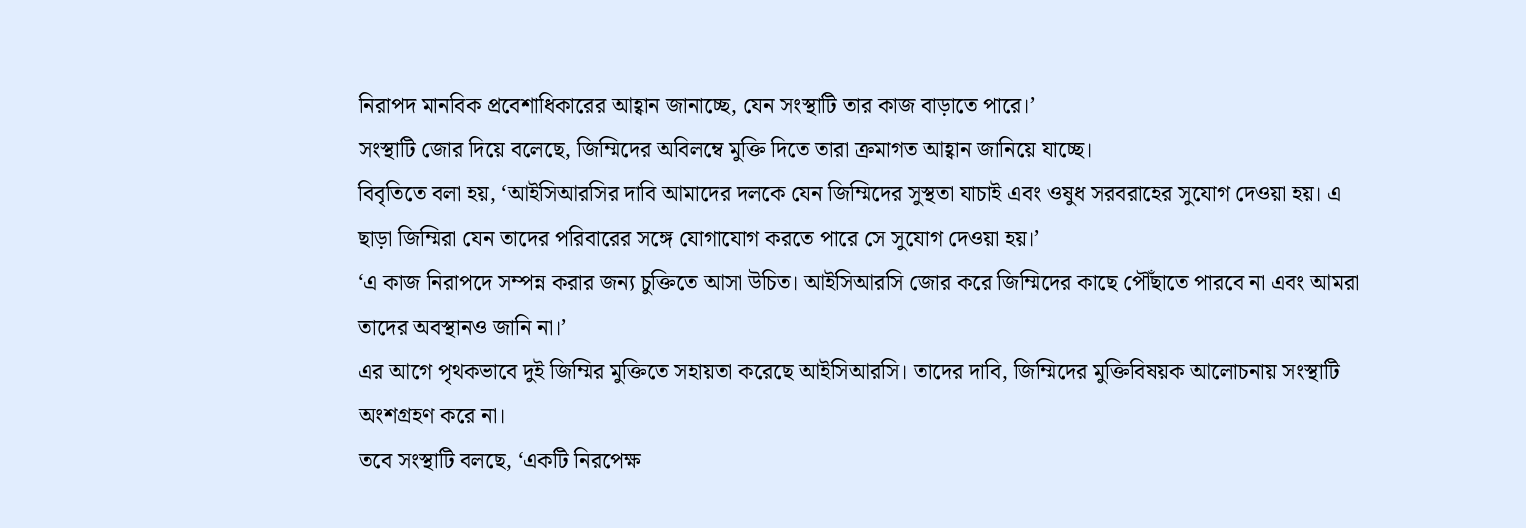নিরাপদ মানবিক প্রবেশাধিকারের আহ্বান জানাচ্ছে, যেন সংস্থাটি তার কাজ বাড়াতে পারে।’
সংস্থাটি জোর দিয়ে বলেছে, জিম্মিদের অবিলম্বে মুক্তি দিতে তারা ক্রমাগত আহ্বান জানিয়ে যাচ্ছে।
বিবৃতিতে বলা হয়, ‘আইসিআরসির দাবি আমাদের দলকে যেন জিম্মিদের সুস্থতা যাচাই এবং ওষুধ সরবরাহের সুযোগ দেওয়া হয়। এ ছাড়া জিম্মিরা যেন তাদের পরিবারের সঙ্গে যোগাযোগ করতে পারে সে সুযোগ দেওয়া হয়।’
‘এ কাজ নিরাপদে সম্পন্ন করার জন্য চুক্তিতে আসা উচিত। আইসিআরসি জোর করে জিম্মিদের কাছে পৌঁছাতে পারবে না এবং আমরা তাদের অবস্থানও জানি না।’
এর আগে পৃথকভাবে দুই জিম্মির মুক্তিতে সহায়তা করেছে আইসিআরসি। তাদের দাবি, জিম্মিদের মুক্তিবিষয়ক আলোচনায় সংস্থাটি অংশগ্রহণ করে না।
তবে সংস্থাটি বলছে, ‘একটি নিরপেক্ষ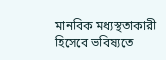মানবিক মধ্যস্থতাকারী হিসেবে ভবিষ্যতে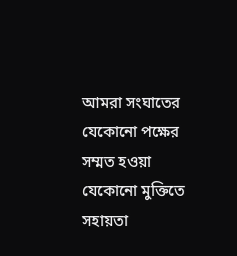আমরা সংঘাতের যেকোনো পক্ষের সম্মত হওয়া যেকোনো মুক্তিতে সহায়তা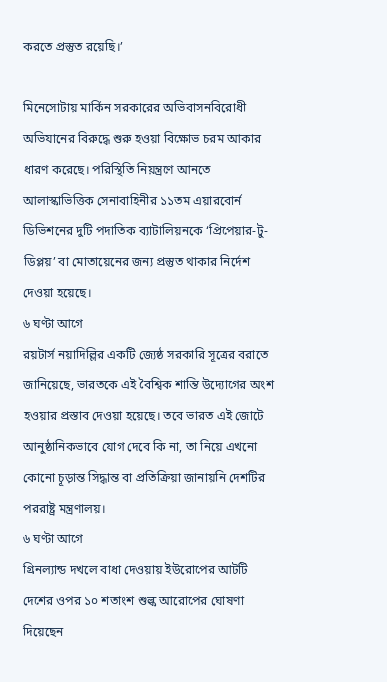করতে প্রস্তুত রয়েছি।’

মিনেসোটায় মার্কিন সরকারের অভিবাসনবিরোধী অভিযানের বিরুদ্ধে শুরু হওয়া বিক্ষোভ চরম আকার ধারণ করেছে। পরিস্থিতি নিয়ন্ত্রণে আনতে আলাস্কাভিত্তিক সেনাবাহিনীর ১১তম এয়ারবোর্ন ডিভিশনের দুটি পদাতিক ব্যাটালিয়নকে ‘প্রিপেয়ার-টু-ডিপ্লয়’ বা মোতায়েনের জন্য প্রস্তুত থাকার নির্দেশ দেওয়া হয়েছে।
৬ ঘণ্টা আগে
রয়টার্স নয়াদিল্লির একটি জ্যেষ্ঠ সরকারি সূত্রের বরাতে জানিয়েছে, ভারতকে এই বৈশ্বিক শান্তি উদ্যোগের অংশ হওয়ার প্রস্তাব দেওয়া হয়েছে। তবে ভারত এই জোটে আনুষ্ঠানিকভাবে যোগ দেবে কি না, তা নিয়ে এখনো কোনো চূড়ান্ত সিদ্ধান্ত বা প্রতিক্রিয়া জানায়নি দেশটির পররাষ্ট্র মন্ত্রণালয়।
৬ ঘণ্টা আগে
গ্রিনল্যান্ড দখলে বাধা দেওয়ায় ইউরোপের আটটি দেশের ওপর ১০ শতাংশ শুল্ক আরোপের ঘোষণা দিয়েছেন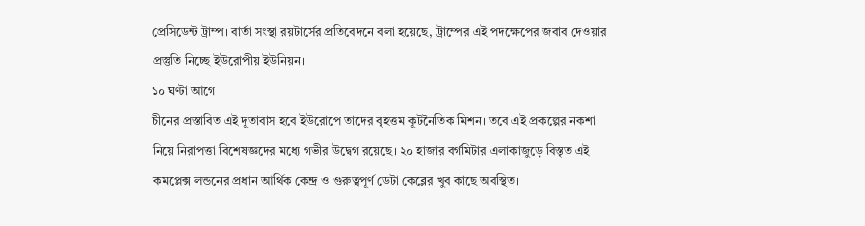প্রেসিডেন্ট ট্রাম্প। বার্তা সংস্থা রয়টার্সের প্রতিবেদনে বলা হয়েছে, ট্রাম্পের এই পদক্ষেপের জবাব দেওয়ার প্রস্তুতি নিচ্ছে ইউরোপীয় ইউনিয়ন।
১০ ঘণ্টা আগে
চীনের প্রস্তাবিত এই দূতাবাস হবে ইউরোপে তাদের বৃহত্তম কূটনৈতিক মিশন। তবে এই প্রকল্পের নকশা নিয়ে নিরাপত্তা বিশেষজ্ঞদের মধ্যে গভীর উদ্বেগ রয়েছে। ২০ হাজার বর্গমিটার এলাকাজুড়ে বিস্তৃত এই কমপ্লেক্স লন্ডনের প্রধান আর্থিক কেন্দ্র ও গুরুত্বপূর্ণ ডেটা কেব্লের খুব কাছে অবস্থিত।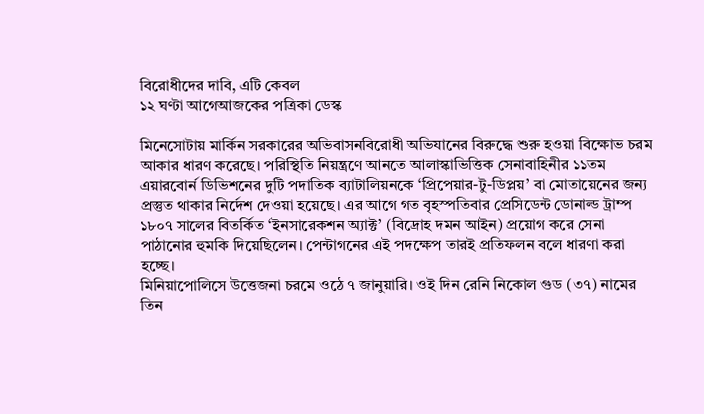বিরোধীদের দাবি, এটি কেবল
১২ ঘণ্টা আগেআজকের পত্রিকা ডেস্ক

মিনেসোটায় মার্কিন সরকারের অভিবাসনবিরোধী অভিযানের বিরুদ্ধে শুরু হওয়া বিক্ষোভ চরম আকার ধারণ করেছে। পরিস্থিতি নিয়ন্ত্রণে আনতে আলাস্কাভিত্তিক সেনাবাহিনীর ১১তম এয়ারবোর্ন ডিভিশনের দুটি পদাতিক ব্যাটালিয়নকে ‘প্রিপেয়ার-টু-ডিপ্লয়’ বা মোতায়েনের জন্য প্রস্তুত থাকার নির্দেশ দেওয়া হয়েছে। এর আগে গত বৃহস্পতিবার প্রেসিডেন্ট ডোনাল্ড ট্রাম্প ১৮০৭ সালের বিতর্কিত ‘ইনসারেকশন অ্যাক্ট’ (বিদ্রোহ দমন আইন) প্রয়োগ করে সেনা পাঠানোর হুমকি দিয়েছিলেন। পেন্টাগনের এই পদক্ষেপ তারই প্রতিফলন বলে ধারণা করা হচ্ছে।
মিনিয়াপোলিসে উত্তেজনা চরমে ওঠে ৭ জানুয়ারি। ওই দিন রেনি নিকোল গুড (৩৭) নামের তিন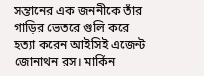সন্তানের এক জননীকে তাঁর গাড়ির ভেতরে গুলি করে হত্যা করেন আইসিই এজেন্ট জোনাথন রস। মার্কিন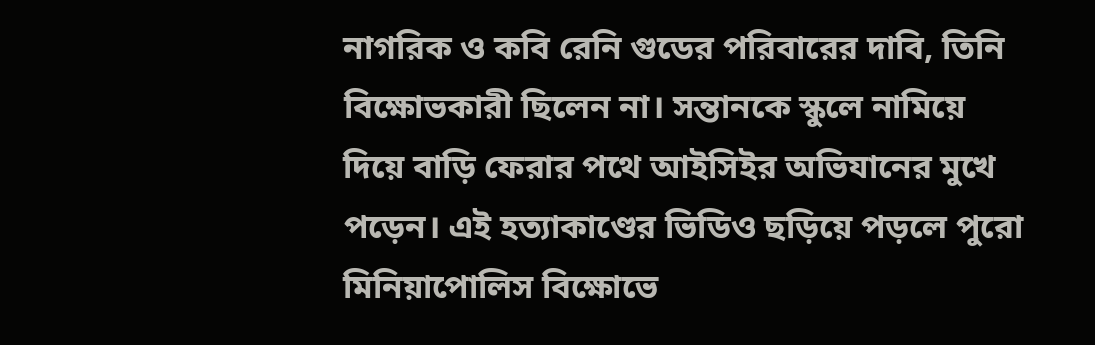নাগরিক ও কবি রেনি গুডের পরিবারের দাবি, তিনি বিক্ষোভকারী ছিলেন না। সন্তানকে স্কুলে নামিয়ে দিয়ে বাড়ি ফেরার পথে আইসিইর অভিযানের মুখে পড়েন। এই হত্যাকাণ্ডের ভিডিও ছড়িয়ে পড়লে পুরো মিনিয়াপোলিস বিক্ষোভে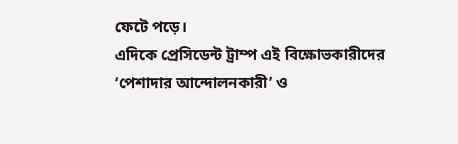ফেটে পড়ে।
এদিকে প্রেসিডেন্ট ট্রাম্প এই বিক্ষোভকারীদের ‘পেশাদার আন্দোলনকারী’ ও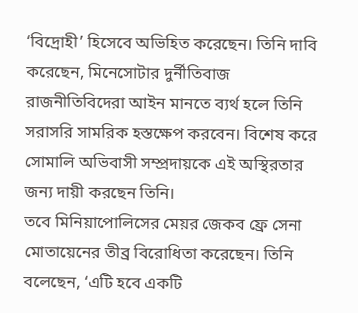‘বিদ্রোহী’ হিসেবে অভিহিত করেছেন। তিনি দাবি করেছেন, মিনেসোটার দুর্নীতিবাজ রাজনীতিবিদেরা আইন মানতে ব্যর্থ হলে তিনি সরাসরি সামরিক হস্তক্ষেপ করবেন। বিশেষ করে সোমালি অভিবাসী সম্প্রদায়কে এই অস্থিরতার জন্য দায়ী করছেন তিনি।
তবে মিনিয়াপোলিসের মেয়র জেকব ফ্রে সেনা মোতায়েনের তীব্র বিরোধিতা করেছেন। তিনি বলেছেন, ‘এটি হবে একটি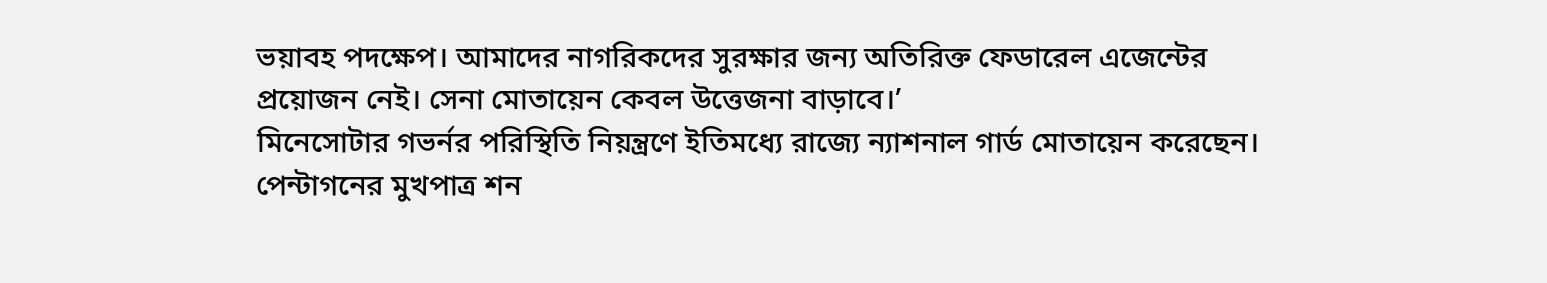ভয়াবহ পদক্ষেপ। আমাদের নাগরিকদের সুরক্ষার জন্য অতিরিক্ত ফেডারেল এজেন্টের প্রয়োজন নেই। সেনা মোতায়েন কেবল উত্তেজনা বাড়াবে।’
মিনেসোটার গভর্নর পরিস্থিতি নিয়ন্ত্রণে ইতিমধ্যে রাজ্যে ন্যাশনাল গার্ড মোতায়েন করেছেন।
পেন্টাগনের মুখপাত্র শন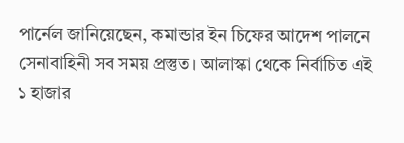পার্নেল জানিয়েছেন, কমান্ডার ইন চিফের আদেশ পালনে সেনাবাহিনী সব সময় প্রস্তুত। আলাস্কা থেকে নির্বাচিত এই ১ হাজার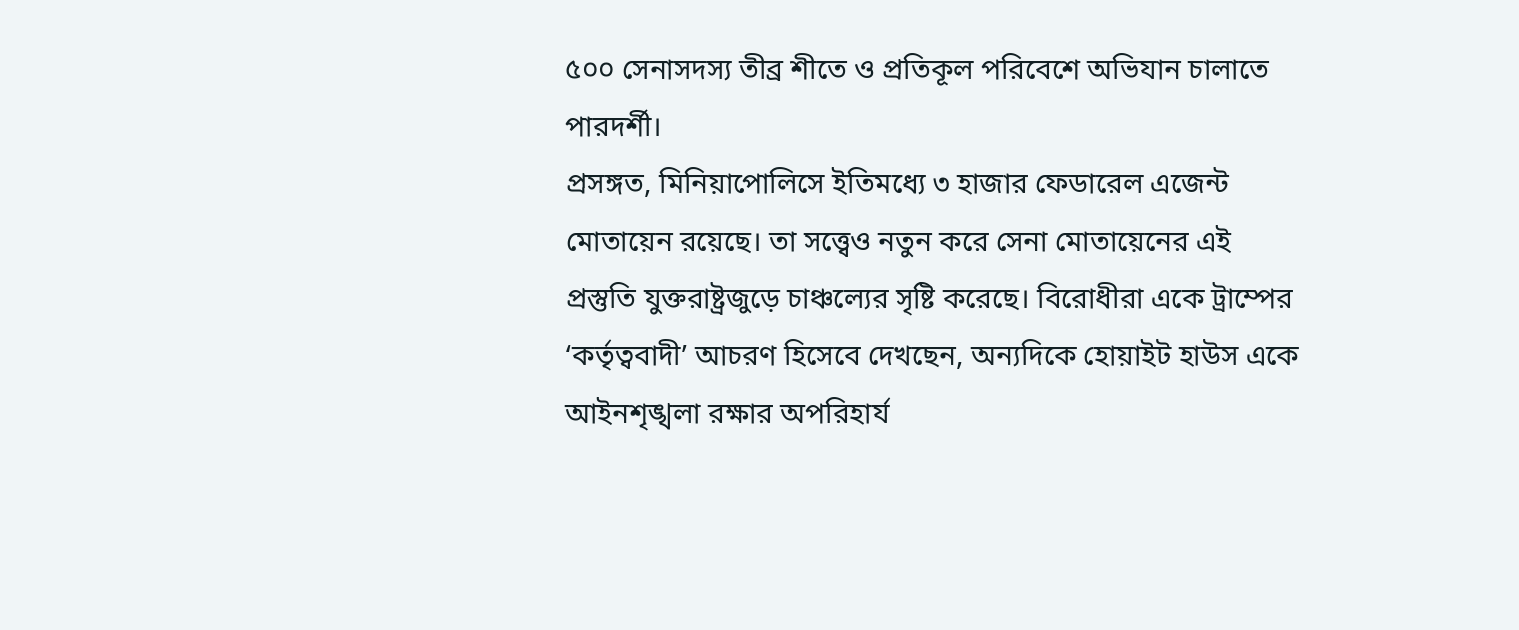৫০০ সেনাসদস্য তীব্র শীতে ও প্রতিকূল পরিবেশে অভিযান চালাতে পারদর্শী।
প্রসঙ্গত, মিনিয়াপোলিসে ইতিমধ্যে ৩ হাজার ফেডারেল এজেন্ট মোতায়েন রয়েছে। তা সত্ত্বেও নতুন করে সেনা মোতায়েনের এই প্রস্তুতি যুক্তরাষ্ট্রজুড়ে চাঞ্চল্যের সৃষ্টি করেছে। বিরোধীরা একে ট্রাম্পের ‘কর্তৃত্ববাদী’ আচরণ হিসেবে দেখছেন, অন্যদিকে হোয়াইট হাউস একে আইনশৃঙ্খলা রক্ষার অপরিহার্য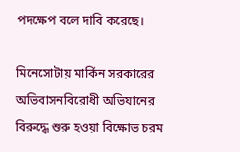পদক্ষেপ বলে দাবি করেছে।

মিনেসোটায় মার্কিন সরকারের অভিবাসনবিরোধী অভিযানের বিরুদ্ধে শুরু হওয়া বিক্ষোভ চরম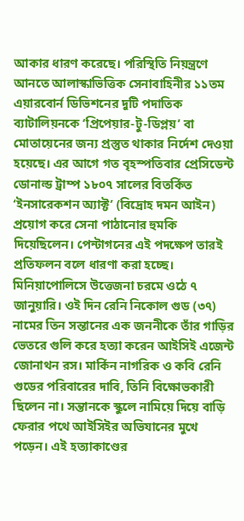আকার ধারণ করেছে। পরিস্থিতি নিয়ন্ত্রণে আনতে আলাস্কাভিত্তিক সেনাবাহিনীর ১১তম এয়ারবোর্ন ডিভিশনের দুটি পদাতিক ব্যাটালিয়নকে ‘প্রিপেয়ার-টু-ডিপ্লয়’ বা মোতায়েনের জন্য প্রস্তুত থাকার নির্দেশ দেওয়া হয়েছে। এর আগে গত বৃহস্পতিবার প্রেসিডেন্ট ডোনাল্ড ট্রাম্প ১৮০৭ সালের বিতর্কিত ‘ইনসারেকশন অ্যাক্ট’ (বিদ্রোহ দমন আইন) প্রয়োগ করে সেনা পাঠানোর হুমকি দিয়েছিলেন। পেন্টাগনের এই পদক্ষেপ তারই প্রতিফলন বলে ধারণা করা হচ্ছে।
মিনিয়াপোলিসে উত্তেজনা চরমে ওঠে ৭ জানুয়ারি। ওই দিন রেনি নিকোল গুড (৩৭) নামের তিন সন্তানের এক জননীকে তাঁর গাড়ির ভেতরে গুলি করে হত্যা করেন আইসিই এজেন্ট জোনাথন রস। মার্কিন নাগরিক ও কবি রেনি গুডের পরিবারের দাবি, তিনি বিক্ষোভকারী ছিলেন না। সন্তানকে স্কুলে নামিয়ে দিয়ে বাড়ি ফেরার পথে আইসিইর অভিযানের মুখে পড়েন। এই হত্যাকাণ্ডের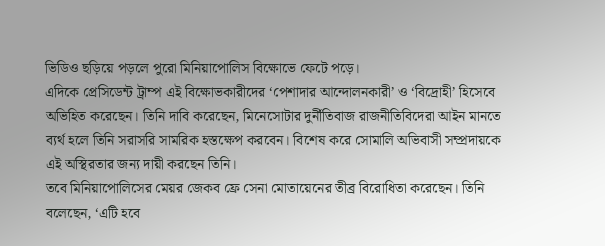ভিডিও ছড়িয়ে পড়লে পুরো মিনিয়াপোলিস বিক্ষোভে ফেটে পড়ে।
এদিকে প্রেসিডেন্ট ট্রাম্প এই বিক্ষোভকারীদের ‘পেশাদার আন্দোলনকারী’ ও ‘বিদ্রোহী’ হিসেবে অভিহিত করেছেন। তিনি দাবি করেছেন, মিনেসোটার দুর্নীতিবাজ রাজনীতিবিদেরা আইন মানতে ব্যর্থ হলে তিনি সরাসরি সামরিক হস্তক্ষেপ করবেন। বিশেষ করে সোমালি অভিবাসী সম্প্রদায়কে এই অস্থিরতার জন্য দায়ী করছেন তিনি।
তবে মিনিয়াপোলিসের মেয়র জেকব ফ্রে সেনা মোতায়েনের তীব্র বিরোধিতা করেছেন। তিনি বলেছেন, ‘এটি হবে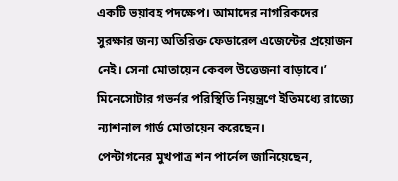একটি ভয়াবহ পদক্ষেপ। আমাদের নাগরিকদের সুরক্ষার জন্য অতিরিক্ত ফেডারেল এজেন্টের প্রয়োজন নেই। সেনা মোতায়েন কেবল উত্তেজনা বাড়াবে।’
মিনেসোটার গভর্নর পরিস্থিতি নিয়ন্ত্রণে ইতিমধ্যে রাজ্যে ন্যাশনাল গার্ড মোতায়েন করেছেন।
পেন্টাগনের মুখপাত্র শন পার্নেল জানিয়েছেন,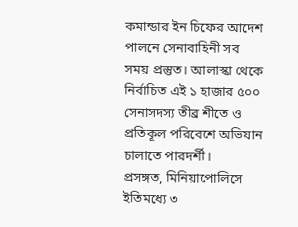কমান্ডার ইন চিফের আদেশ পালনে সেনাবাহিনী সব সময় প্রস্তুত। আলাস্কা থেকে নির্বাচিত এই ১ হাজার ৫০০ সেনাসদস্য তীব্র শীতে ও প্রতিকূল পরিবেশে অভিযান চালাতে পারদর্শী।
প্রসঙ্গত, মিনিয়াপোলিসে ইতিমধ্যে ৩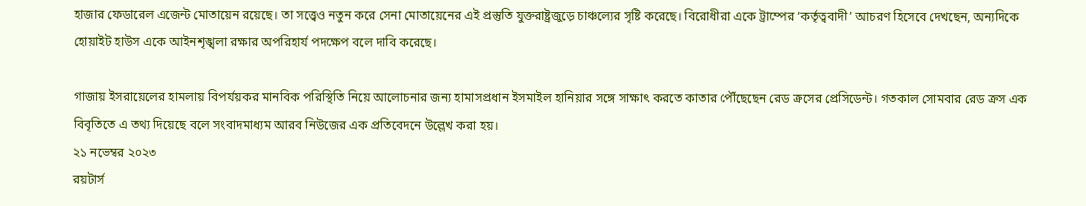হাজার ফেডারেল এজেন্ট মোতায়েন রয়েছে। তা সত্ত্বেও নতুন করে সেনা মোতায়েনের এই প্রস্তুতি যুক্তরাষ্ট্রজুড়ে চাঞ্চল্যের সৃষ্টি করেছে। বিরোধীরা একে ট্রাম্পের ‘কর্তৃত্ববাদী’ আচরণ হিসেবে দেখছেন, অন্যদিকে হোয়াইট হাউস একে আইনশৃঙ্খলা রক্ষার অপরিহার্য পদক্ষেপ বলে দাবি করেছে।

গাজায় ইসরায়েলের হামলায় বিপর্যয়কর মানবিক পরিস্থিতি নিয়ে আলোচনার জন্য হামাসপ্রধান ইসমাইল হানিয়ার সঙ্গে সাক্ষাৎ করতে কাতার পৌঁছেছেন রেড ক্রসের প্রেসিডেন্ট। গতকাল সোমবার রেড ক্রস এক বিবৃতিতে এ তথ্য দিয়েছে বলে সংবাদমাধ্যম আরব নিউজের এক প্রতিবেদনে উল্লেখ করা হয়।
২১ নভেম্বর ২০২৩
রয়টার্স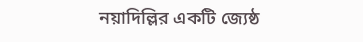নয়াদিল্লির একটি জ্যেষ্ঠ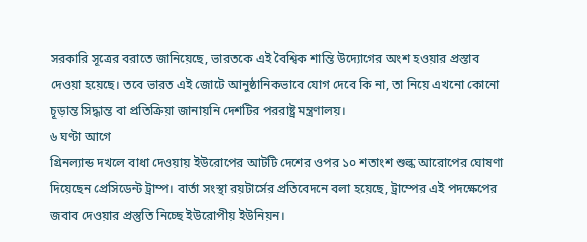সরকারি সূত্রের বরাতে জানিয়েছে, ভারতকে এই বৈশ্বিক শান্তি উদ্যোগের অংশ হওয়ার প্রস্তাব দেওয়া হয়েছে। তবে ভারত এই জোটে আনুষ্ঠানিকভাবে যোগ দেবে কি না, তা নিয়ে এখনো কোনো চূড়ান্ত সিদ্ধান্ত বা প্রতিক্রিয়া জানায়নি দেশটির পররাষ্ট্র মন্ত্রণালয়।
৬ ঘণ্টা আগে
গ্রিনল্যান্ড দখলে বাধা দেওয়ায় ইউরোপের আটটি দেশের ওপর ১০ শতাংশ শুল্ক আরোপের ঘোষণা দিয়েছেন প্রেসিডেন্ট ট্রাম্প। বার্তা সংস্থা রয়টার্সের প্রতিবেদনে বলা হয়েছে, ট্রাম্পের এই পদক্ষেপের জবাব দেওয়ার প্রস্তুতি নিচ্ছে ইউরোপীয় ইউনিয়ন।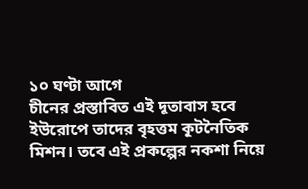১০ ঘণ্টা আগে
চীনের প্রস্তাবিত এই দূতাবাস হবে ইউরোপে তাদের বৃহত্তম কূটনৈতিক মিশন। তবে এই প্রকল্পের নকশা নিয়ে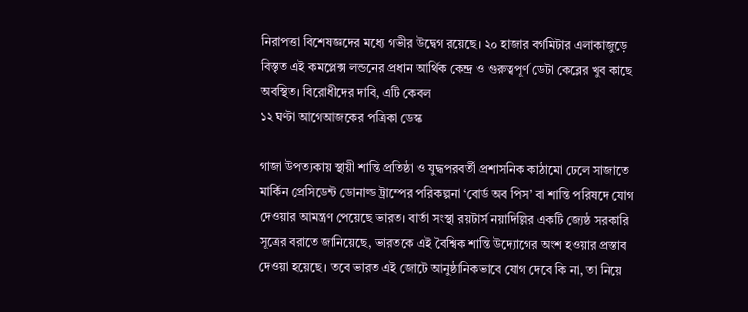নিরাপত্তা বিশেষজ্ঞদের মধ্যে গভীর উদ্বেগ রয়েছে। ২০ হাজার বর্গমিটার এলাকাজুড়ে বিস্তৃত এই কমপ্লেক্স লন্ডনের প্রধান আর্থিক কেন্দ্র ও গুরুত্বপূর্ণ ডেটা কেব্লের খুব কাছে অবস্থিত। বিরোধীদের দাবি, এটি কেবল
১২ ঘণ্টা আগেআজকের পত্রিকা ডেস্ক

গাজা উপত্যকায় স্থায়ী শান্তি প্রতিষ্ঠা ও যুদ্ধপরবর্তী প্রশাসনিক কাঠামো ঢেলে সাজাতে মার্কিন প্রেসিডেন্ট ডোনাল্ড ট্রাম্পের পরিকল্পনা ‘বোর্ড অব পিস’ বা শান্তি পরিষদে যোগ দেওয়ার আমন্ত্রণ পেয়েছে ভারত। বার্তা সংস্থা রয়টার্স নয়াদিল্লির একটি জ্যেষ্ঠ সরকারি সূত্রের বরাতে জানিয়েছে, ভারতকে এই বৈশ্বিক শান্তি উদ্যোগের অংশ হওয়ার প্রস্তাব দেওয়া হয়েছে। তবে ভারত এই জোটে আনুষ্ঠানিকভাবে যোগ দেবে কি না, তা নিয়ে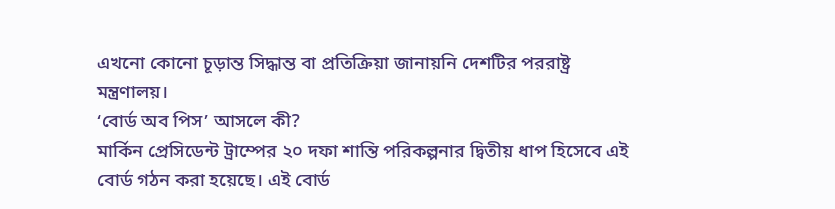এখনো কোনো চূড়ান্ত সিদ্ধান্ত বা প্রতিক্রিয়া জানায়নি দেশটির পররাষ্ট্র মন্ত্রণালয়।
‘বোর্ড অব পিস’ আসলে কী?
মার্কিন প্রেসিডেন্ট ট্রাম্পের ২০ দফা শান্তি পরিকল্পনার দ্বিতীয় ধাপ হিসেবে এই বোর্ড গঠন করা হয়েছে। এই বোর্ড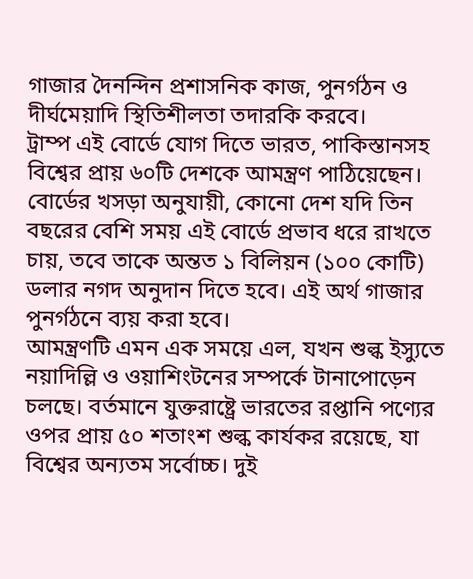গাজার দৈনন্দিন প্রশাসনিক কাজ, পুনর্গঠন ও দীর্ঘমেয়াদি স্থিতিশীলতা তদারকি করবে।
ট্রাম্প এই বোর্ডে যোগ দিতে ভারত, পাকিস্তানসহ বিশ্বের প্রায় ৬০টি দেশকে আমন্ত্রণ পাঠিয়েছেন।
বোর্ডের খসড়া অনুযায়ী, কোনো দেশ যদি তিন বছরের বেশি সময় এই বোর্ডে প্রভাব ধরে রাখতে চায়, তবে তাকে অন্তত ১ বিলিয়ন (১০০ কোটি) ডলার নগদ অনুদান দিতে হবে। এই অর্থ গাজার পুনর্গঠনে ব্যয় করা হবে।
আমন্ত্রণটি এমন এক সময়ে এল, যখন শুল্ক ইস্যুতে নয়াদিল্লি ও ওয়াশিংটনের সম্পর্কে টানাপোড়েন চলছে। বর্তমানে যুক্তরাষ্ট্রে ভারতের রপ্তানি পণ্যের ওপর প্রায় ৫০ শতাংশ শুল্ক কার্যকর রয়েছে, যা বিশ্বের অন্যতম সর্বোচ্চ। দুই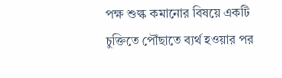পক্ষ শুল্ক কমানোর বিষয়ে একটি চুক্তিতে পৌঁছাতে ব্যর্থ হওয়ার পর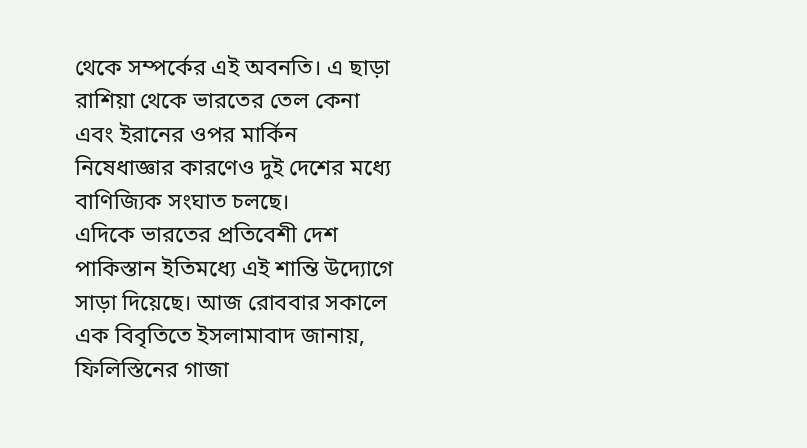থেকে সম্পর্কের এই অবনতি। এ ছাড়া রাশিয়া থেকে ভারতের তেল কেনা এবং ইরানের ওপর মার্কিন নিষেধাজ্ঞার কারণেও দুই দেশের মধ্যে বাণিজ্যিক সংঘাত চলছে।
এদিকে ভারতের প্রতিবেশী দেশ পাকিস্তান ইতিমধ্যে এই শান্তি উদ্যোগে সাড়া দিয়েছে। আজ রোববার সকালে এক বিবৃতিতে ইসলামাবাদ জানায়, ফিলিস্তিনের গাজা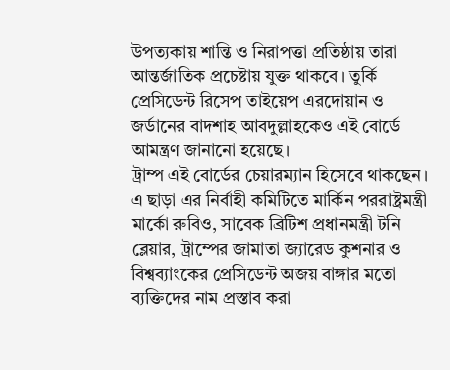উপত্যকায় শান্তি ও নিরাপত্তা প্রতিষ্ঠায় তারা আন্তর্জাতিক প্রচেষ্টায় যুক্ত থাকবে। তুর্কি প্রেসিডেন্ট রিসেপ তাইয়েপ এরদোয়ান ও জর্ডানের বাদশাহ আবদুল্লাহকেও এই বোর্ডে আমন্ত্রণ জানানো হয়েছে।
ট্রাম্প এই বোর্ডের চেয়ারম্যান হিসেবে থাকছেন। এ ছাড়া এর নির্বাহী কমিটিতে মার্কিন পররাষ্ট্রমন্ত্রী মার্কো রুবিও, সাবেক ব্রিটিশ প্রধানমন্ত্রী টনি ব্লেয়ার, ট্রাম্পের জামাতা জ্যারেড কুশনার ও বিশ্বব্যাংকের প্রেসিডেন্ট অজয় বাঙ্গার মতো ব্যক্তিদের নাম প্রস্তাব করা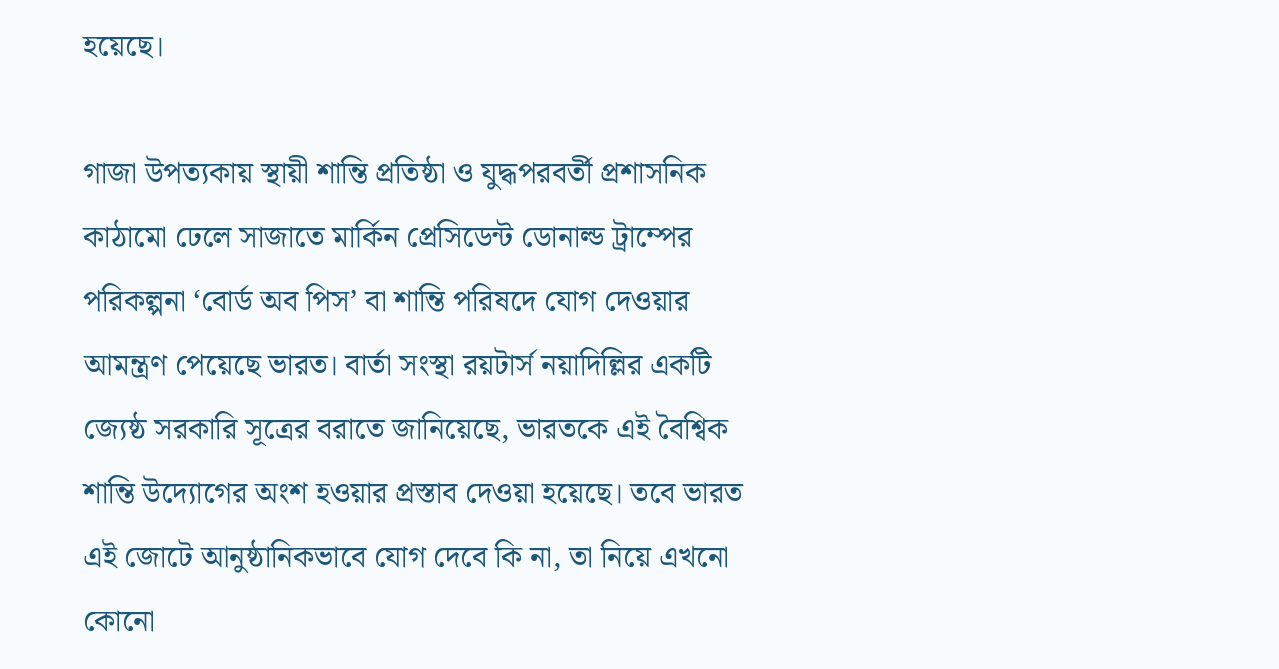হয়েছে।

গাজা উপত্যকায় স্থায়ী শান্তি প্রতিষ্ঠা ও যুদ্ধপরবর্তী প্রশাসনিক কাঠামো ঢেলে সাজাতে মার্কিন প্রেসিডেন্ট ডোনাল্ড ট্রাম্পের পরিকল্পনা ‘বোর্ড অব পিস’ বা শান্তি পরিষদে যোগ দেওয়ার আমন্ত্রণ পেয়েছে ভারত। বার্তা সংস্থা রয়টার্স নয়াদিল্লির একটি জ্যেষ্ঠ সরকারি সূত্রের বরাতে জানিয়েছে, ভারতকে এই বৈশ্বিক শান্তি উদ্যোগের অংশ হওয়ার প্রস্তাব দেওয়া হয়েছে। তবে ভারত এই জোটে আনুষ্ঠানিকভাবে যোগ দেবে কি না, তা নিয়ে এখনো কোনো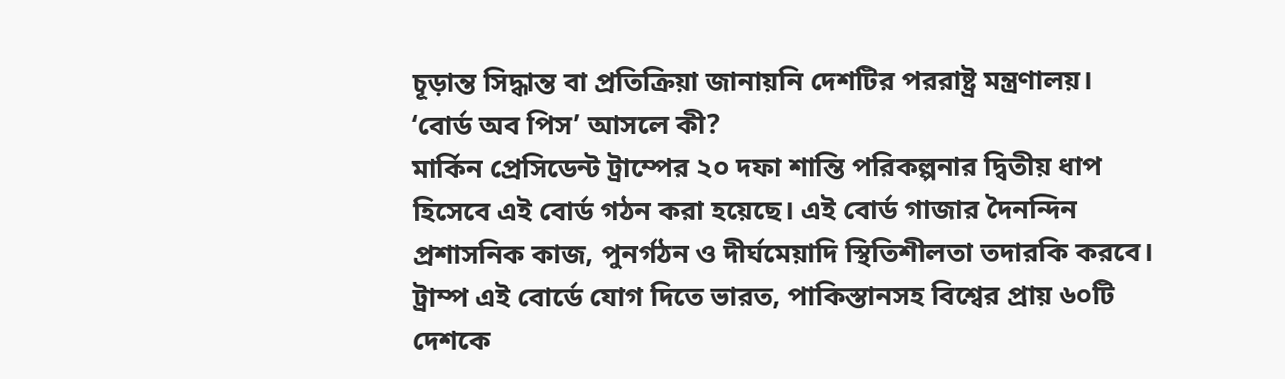চূড়ান্ত সিদ্ধান্ত বা প্রতিক্রিয়া জানায়নি দেশটির পররাষ্ট্র মন্ত্রণালয়।
‘বোর্ড অব পিস’ আসলে কী?
মার্কিন প্রেসিডেন্ট ট্রাম্পের ২০ দফা শান্তি পরিকল্পনার দ্বিতীয় ধাপ হিসেবে এই বোর্ড গঠন করা হয়েছে। এই বোর্ড গাজার দৈনন্দিন প্রশাসনিক কাজ, পুনর্গঠন ও দীর্ঘমেয়াদি স্থিতিশীলতা তদারকি করবে।
ট্রাম্প এই বোর্ডে যোগ দিতে ভারত, পাকিস্তানসহ বিশ্বের প্রায় ৬০টি দেশকে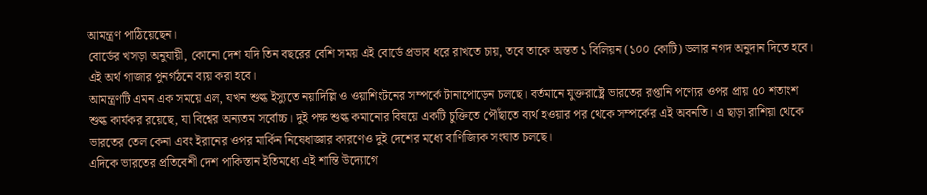আমন্ত্রণ পাঠিয়েছেন।
বোর্ডের খসড়া অনুযায়ী, কোনো দেশ যদি তিন বছরের বেশি সময় এই বোর্ডে প্রভাব ধরে রাখতে চায়, তবে তাকে অন্তত ১ বিলিয়ন (১০০ কোটি) ডলার নগদ অনুদান দিতে হবে। এই অর্থ গাজার পুনর্গঠনে ব্যয় করা হবে।
আমন্ত্রণটি এমন এক সময়ে এল, যখন শুল্ক ইস্যুতে নয়াদিল্লি ও ওয়াশিংটনের সম্পর্কে টানাপোড়েন চলছে। বর্তমানে যুক্তরাষ্ট্রে ভারতের রপ্তানি পণ্যের ওপর প্রায় ৫০ শতাংশ শুল্ক কার্যকর রয়েছে, যা বিশ্বের অন্যতম সর্বোচ্চ। দুই পক্ষ শুল্ক কমানোর বিষয়ে একটি চুক্তিতে পৌঁছাতে ব্যর্থ হওয়ার পর থেকে সম্পর্কের এই অবনতি। এ ছাড়া রাশিয়া থেকে ভারতের তেল কেনা এবং ইরানের ওপর মার্কিন নিষেধাজ্ঞার কারণেও দুই দেশের মধ্যে বাণিজ্যিক সংঘাত চলছে।
এদিকে ভারতের প্রতিবেশী দেশ পাকিস্তান ইতিমধ্যে এই শান্তি উদ্যোগে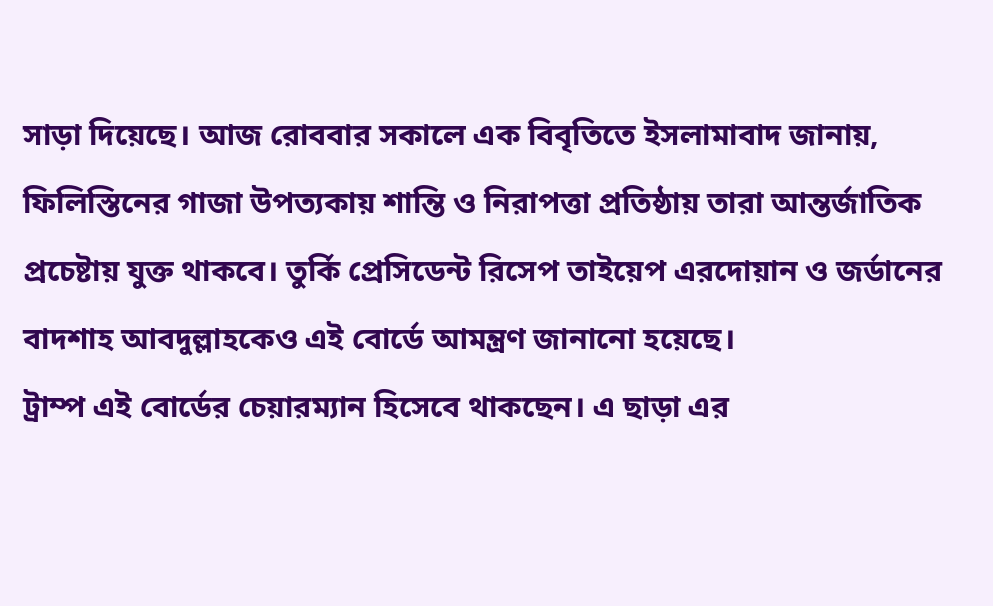সাড়া দিয়েছে। আজ রোববার সকালে এক বিবৃতিতে ইসলামাবাদ জানায়, ফিলিস্তিনের গাজা উপত্যকায় শান্তি ও নিরাপত্তা প্রতিষ্ঠায় তারা আন্তর্জাতিক প্রচেষ্টায় যুক্ত থাকবে। তুর্কি প্রেসিডেন্ট রিসেপ তাইয়েপ এরদোয়ান ও জর্ডানের বাদশাহ আবদুল্লাহকেও এই বোর্ডে আমন্ত্রণ জানানো হয়েছে।
ট্রাম্প এই বোর্ডের চেয়ারম্যান হিসেবে থাকছেন। এ ছাড়া এর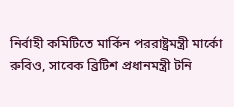নির্বাহী কমিটিতে মার্কিন পররাষ্ট্রমন্ত্রী মার্কো রুবিও, সাবেক ব্রিটিশ প্রধানমন্ত্রী টনি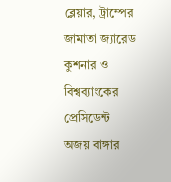ব্লেয়ার, ট্রাম্পের জামাতা জ্যারেড কুশনার ও বিশ্বব্যাংকের প্রেসিডেন্ট অজয় বাঙ্গার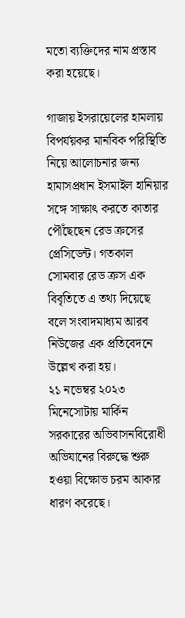মতো ব্যক্তিদের নাম প্রস্তাব করা হয়েছে।

গাজায় ইসরায়েলের হামলায় বিপর্যয়কর মানবিক পরিস্থিতি নিয়ে আলোচনার জন্য হামাসপ্রধান ইসমাইল হানিয়ার সঙ্গে সাক্ষাৎ করতে কাতার পৌঁছেছেন রেড ক্রসের প্রেসিডেন্ট। গতকাল সোমবার রেড ক্রস এক বিবৃতিতে এ তথ্য দিয়েছে বলে সংবাদমাধ্যম আরব নিউজের এক প্রতিবেদনে উল্লেখ করা হয়।
২১ নভেম্বর ২০২৩
মিনেসোটায় মার্কিন সরকারের অভিবাসনবিরোধী অভিযানের বিরুদ্ধে শুরু হওয়া বিক্ষোভ চরম আকার ধারণ করেছে।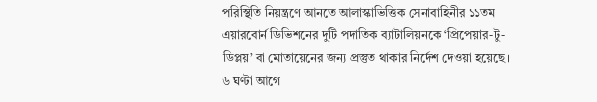পরিস্থিতি নিয়ন্ত্রণে আনতে আলাস্কাভিত্তিক সেনাবাহিনীর ১১তম এয়ারবোর্ন ডিভিশনের দুটি পদাতিক ব্যাটালিয়নকে ‘প্রিপেয়ার-টু-ডিপ্লয়’ বা মোতায়েনের জন্য প্রস্তুত থাকার নির্দেশ দেওয়া হয়েছে।
৬ ঘণ্টা আগে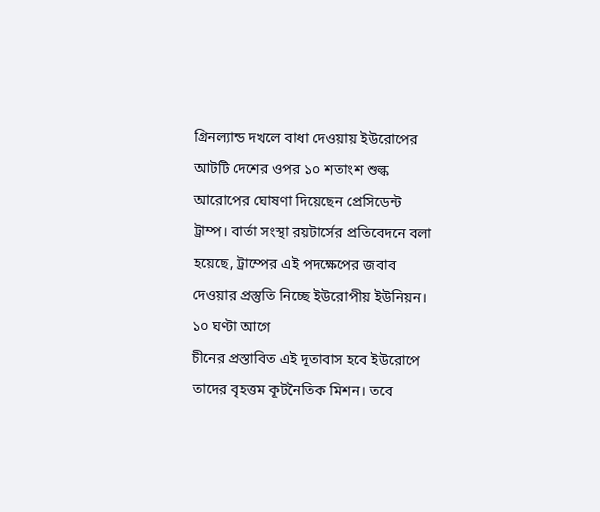গ্রিনল্যান্ড দখলে বাধা দেওয়ায় ইউরোপের আটটি দেশের ওপর ১০ শতাংশ শুল্ক আরোপের ঘোষণা দিয়েছেন প্রেসিডেন্ট ট্রাম্প। বার্তা সংস্থা রয়টার্সের প্রতিবেদনে বলা হয়েছে, ট্রাম্পের এই পদক্ষেপের জবাব দেওয়ার প্রস্তুতি নিচ্ছে ইউরোপীয় ইউনিয়ন।
১০ ঘণ্টা আগে
চীনের প্রস্তাবিত এই দূতাবাস হবে ইউরোপে তাদের বৃহত্তম কূটনৈতিক মিশন। তবে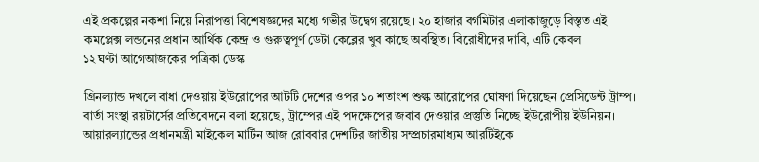এই প্রকল্পের নকশা নিয়ে নিরাপত্তা বিশেষজ্ঞদের মধ্যে গভীর উদ্বেগ রয়েছে। ২০ হাজার বর্গমিটার এলাকাজুড়ে বিস্তৃত এই কমপ্লেক্স লন্ডনের প্রধান আর্থিক কেন্দ্র ও গুরুত্বপূর্ণ ডেটা কেব্লের খুব কাছে অবস্থিত। বিরোধীদের দাবি, এটি কেবল
১২ ঘণ্টা আগেআজকের পত্রিকা ডেস্ক

গ্রিনল্যান্ড দখলে বাধা দেওয়ায় ইউরোপের আটটি দেশের ওপর ১০ শতাংশ শুল্ক আরোপের ঘোষণা দিয়েছেন প্রেসিডেন্ট ট্রাম্প। বার্তা সংস্থা রয়টার্সের প্রতিবেদনে বলা হয়েছে, ট্রাম্পের এই পদক্ষেপের জবাব দেওয়ার প্রস্তুতি নিচ্ছে ইউরোপীয় ইউনিয়ন। আয়ারল্যান্ডের প্রধানমন্ত্রী মাইকেল মার্টিন আজ রোববার দেশটির জাতীয় সম্প্রচারমাধ্যম আরটিইকে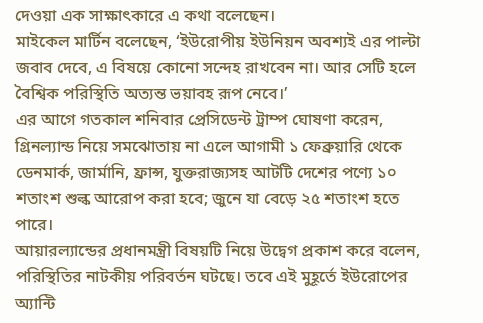দেওয়া এক সাক্ষাৎকারে এ কথা বলেছেন।
মাইকেল মার্টিন বলেছেন, ‘ইউরোপীয় ইউনিয়ন অবশ্যই এর পাল্টা জবাব দেবে, এ বিষয়ে কোনো সন্দেহ রাখবেন না। আর সেটি হলে বৈশ্বিক পরিস্থিতি অত্যন্ত ভয়াবহ রূপ নেবে।’
এর আগে গতকাল শনিবার প্রেসিডেন্ট ট্রাম্প ঘোষণা করেন, গ্রিনল্যান্ড নিয়ে সমঝোতায় না এলে আগামী ১ ফেব্রুয়ারি থেকে ডেনমার্ক, জার্মানি, ফ্রান্স, যুক্তরাজ্যসহ আটটি দেশের পণ্যে ১০ শতাংশ শুল্ক আরোপ করা হবে; জুনে যা বেড়ে ২৫ শতাংশ হতে পারে।
আয়ারল্যান্ডের প্রধানমন্ত্রী বিষয়টি নিয়ে উদ্বেগ প্রকাশ করে বলেন, পরিস্থিতির নাটকীয় পরিবর্তন ঘটছে। তবে এই মুহূর্তে ইউরোপের অ্যান্টি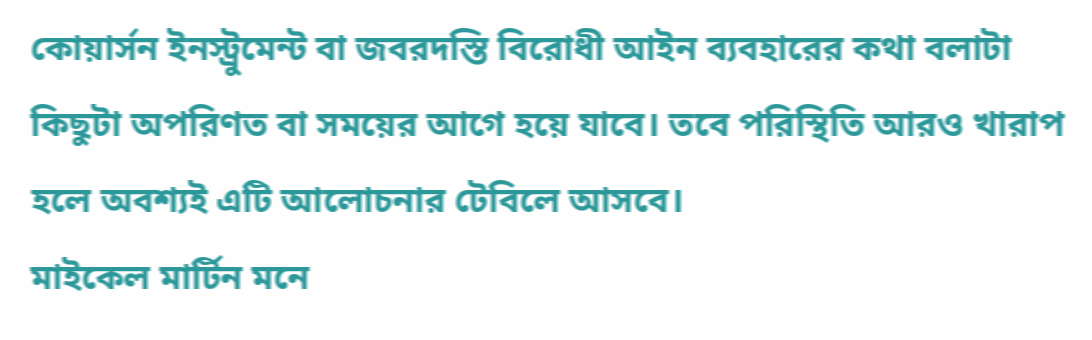কোয়ার্সন ইনস্ট্রুমেন্ট বা জবরদস্তি বিরোধী আইন ব্যবহারের কথা বলাটা কিছুটা অপরিণত বা সময়ের আগে হয়ে যাবে। তবে পরিস্থিতি আরও খারাপ হলে অবশ্যই এটি আলোচনার টেবিলে আসবে।
মাইকেল মার্টিন মনে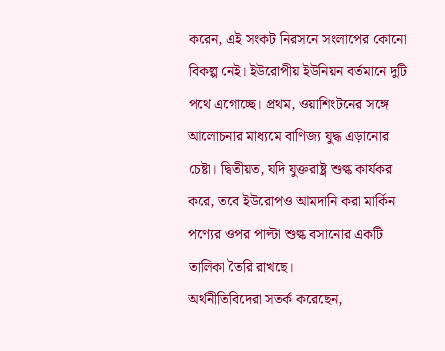করেন, এই সংকট নিরসনে সংলাপের কোনো বিকল্প নেই। ইউরোপীয় ইউনিয়ন বর্তমানে দুটি পথে এগোচ্ছে। প্রথম, ওয়াশিংটনের সঙ্গে আলোচনার মাধ্যমে বাণিজ্য যুদ্ধ এড়ানোর চেষ্টা। দ্বিতীয়ত, যদি যুক্তরাষ্ট্র শুল্ক কার্যকর করে, তবে ইউরোপও আমদানি করা মার্কিন পণ্যের ওপর পাল্টা শুল্ক বসানোর একটি তালিকা তৈরি রাখছে।
অর্থনীতিবিদেরা সতর্ক করেছেন,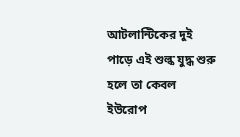আটলান্টিকের দুই পাড়ে এই শুল্ক যুদ্ধ শুরু হলে তা কেবল ইউরোপ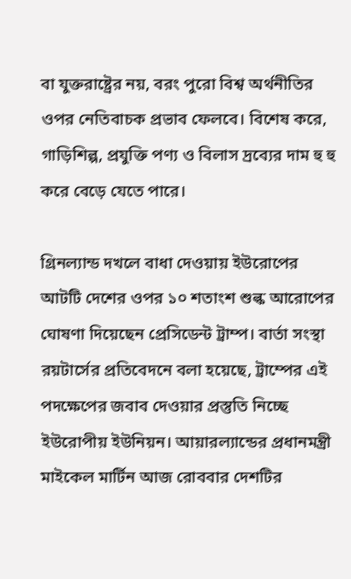বা যুক্তরাষ্ট্রের নয়, বরং পুরো বিশ্ব অর্থনীতির ওপর নেতিবাচক প্রভাব ফেলবে। বিশেষ করে, গাড়িশিল্প, প্রযুক্তি পণ্য ও বিলাস দ্রব্যের দাম হু হু করে বেড়ে যেতে পারে।

গ্রিনল্যান্ড দখলে বাধা দেওয়ায় ইউরোপের আটটি দেশের ওপর ১০ শতাংশ শুল্ক আরোপের ঘোষণা দিয়েছেন প্রেসিডেন্ট ট্রাম্প। বার্তা সংস্থা রয়টার্সের প্রতিবেদনে বলা হয়েছে, ট্রাম্পের এই পদক্ষেপের জবাব দেওয়ার প্রস্তুতি নিচ্ছে ইউরোপীয় ইউনিয়ন। আয়ারল্যান্ডের প্রধানমন্ত্রী মাইকেল মার্টিন আজ রোববার দেশটির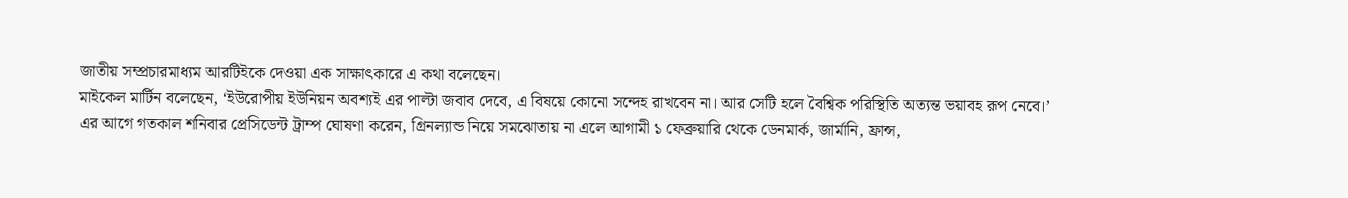জাতীয় সম্প্রচারমাধ্যম আরটিইকে দেওয়া এক সাক্ষাৎকারে এ কথা বলেছেন।
মাইকেল মার্টিন বলেছেন, ‘ইউরোপীয় ইউনিয়ন অবশ্যই এর পাল্টা জবাব দেবে, এ বিষয়ে কোনো সন্দেহ রাখবেন না। আর সেটি হলে বৈশ্বিক পরিস্থিতি অত্যন্ত ভয়াবহ রূপ নেবে।’
এর আগে গতকাল শনিবার প্রেসিডেন্ট ট্রাম্প ঘোষণা করেন, গ্রিনল্যান্ড নিয়ে সমঝোতায় না এলে আগামী ১ ফেব্রুয়ারি থেকে ডেনমার্ক, জার্মানি, ফ্রান্স,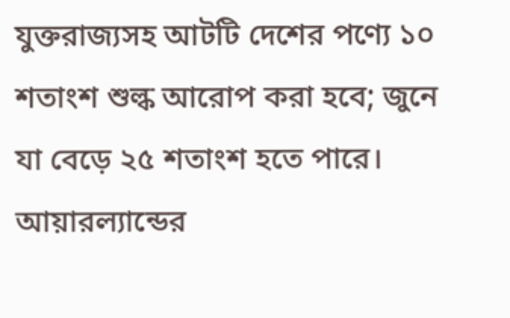যুক্তরাজ্যসহ আটটি দেশের পণ্যে ১০ শতাংশ শুল্ক আরোপ করা হবে; জুনে যা বেড়ে ২৫ শতাংশ হতে পারে।
আয়ারল্যান্ডের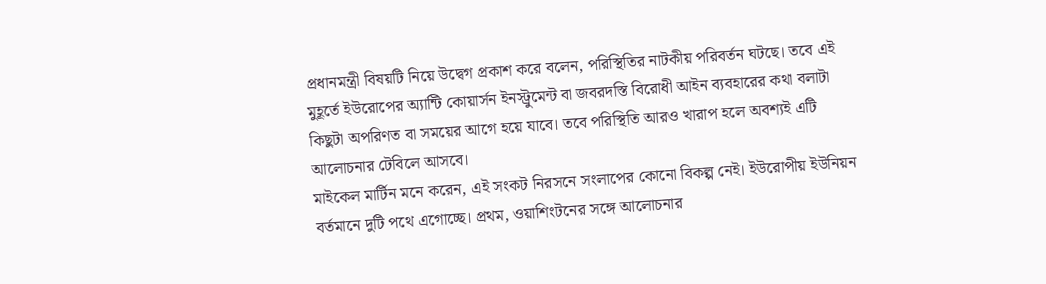প্রধানমন্ত্রী বিষয়টি নিয়ে উদ্বেগ প্রকাশ করে বলেন, পরিস্থিতির নাটকীয় পরিবর্তন ঘটছে। তবে এই মুহূর্তে ইউরোপের অ্যান্টি কোয়ার্সন ইনস্ট্রুমেন্ট বা জবরদস্তি বিরোধী আইন ব্যবহারের কথা বলাটা কিছুটা অপরিণত বা সময়ের আগে হয়ে যাবে। তবে পরিস্থিতি আরও খারাপ হলে অবশ্যই এটি আলোচনার টেবিলে আসবে।
মাইকেল মার্টিন মনে করেন, এই সংকট নিরসনে সংলাপের কোনো বিকল্প নেই। ইউরোপীয় ইউনিয়ন বর্তমানে দুটি পথে এগোচ্ছে। প্রথম, ওয়াশিংটনের সঙ্গে আলোচনার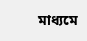মাধ্যমে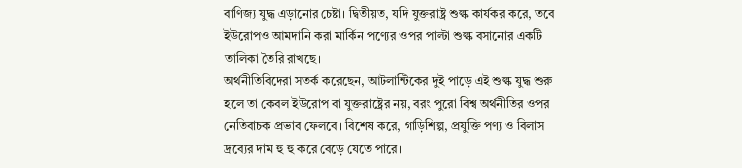বাণিজ্য যুদ্ধ এড়ানোর চেষ্টা। দ্বিতীয়ত, যদি যুক্তরাষ্ট্র শুল্ক কার্যকর করে, তবে ইউরোপও আমদানি করা মার্কিন পণ্যের ওপর পাল্টা শুল্ক বসানোর একটি তালিকা তৈরি রাখছে।
অর্থনীতিবিদেরা সতর্ক করেছেন, আটলান্টিকের দুই পাড়ে এই শুল্ক যুদ্ধ শুরু হলে তা কেবল ইউরোপ বা যুক্তরাষ্ট্রের নয়, বরং পুরো বিশ্ব অর্থনীতির ওপর নেতিবাচক প্রভাব ফেলবে। বিশেষ করে, গাড়িশিল্প, প্রযুক্তি পণ্য ও বিলাস দ্রব্যের দাম হু হু করে বেড়ে যেতে পারে।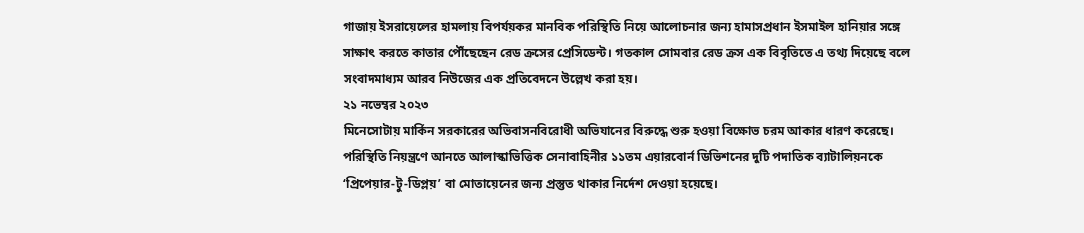গাজায় ইসরায়েলের হামলায় বিপর্যয়কর মানবিক পরিস্থিতি নিয়ে আলোচনার জন্য হামাসপ্রধান ইসমাইল হানিয়ার সঙ্গে সাক্ষাৎ করতে কাতার পৌঁছেছেন রেড ক্রসের প্রেসিডেন্ট। গতকাল সোমবার রেড ক্রস এক বিবৃতিতে এ তথ্য দিয়েছে বলে সংবাদমাধ্যম আরব নিউজের এক প্রতিবেদনে উল্লেখ করা হয়।
২১ নভেম্বর ২০২৩
মিনেসোটায় মার্কিন সরকারের অভিবাসনবিরোধী অভিযানের বিরুদ্ধে শুরু হওয়া বিক্ষোভ চরম আকার ধারণ করেছে। পরিস্থিতি নিয়ন্ত্রণে আনতে আলাস্কাভিত্তিক সেনাবাহিনীর ১১তম এয়ারবোর্ন ডিভিশনের দুটি পদাতিক ব্যাটালিয়নকে ‘প্রিপেয়ার-টু-ডিপ্লয়’ বা মোতায়েনের জন্য প্রস্তুত থাকার নির্দেশ দেওয়া হয়েছে।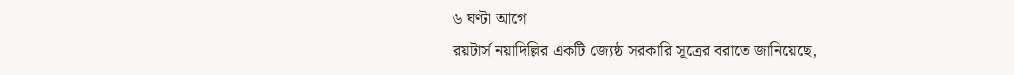৬ ঘণ্টা আগে
রয়টার্স নয়াদিল্লির একটি জ্যেষ্ঠ সরকারি সূত্রের বরাতে জানিয়েছে,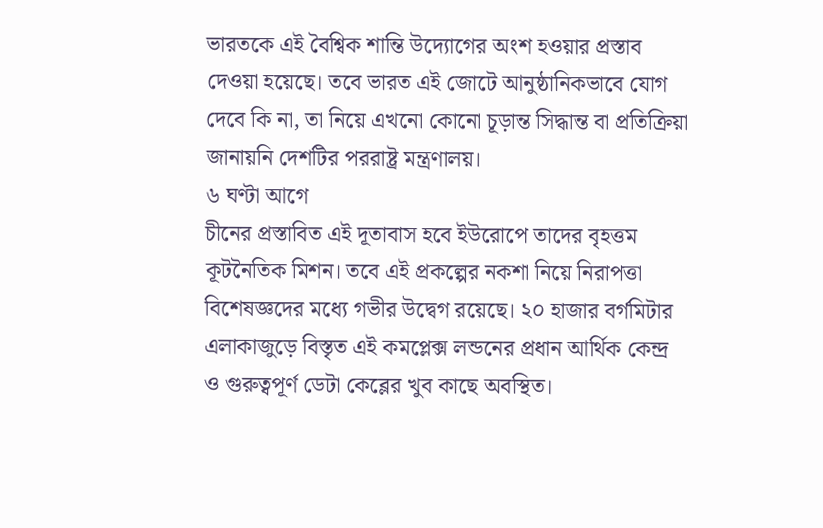ভারতকে এই বৈশ্বিক শান্তি উদ্যোগের অংশ হওয়ার প্রস্তাব দেওয়া হয়েছে। তবে ভারত এই জোটে আনুষ্ঠানিকভাবে যোগ দেবে কি না, তা নিয়ে এখনো কোনো চূড়ান্ত সিদ্ধান্ত বা প্রতিক্রিয়া জানায়নি দেশটির পররাষ্ট্র মন্ত্রণালয়।
৬ ঘণ্টা আগে
চীনের প্রস্তাবিত এই দূতাবাস হবে ইউরোপে তাদের বৃহত্তম কূটনৈতিক মিশন। তবে এই প্রকল্পের নকশা নিয়ে নিরাপত্তা বিশেষজ্ঞদের মধ্যে গভীর উদ্বেগ রয়েছে। ২০ হাজার বর্গমিটার এলাকাজুড়ে বিস্তৃত এই কমপ্লেক্স লন্ডনের প্রধান আর্থিক কেন্দ্র ও গুরুত্বপূর্ণ ডেটা কেব্লের খুব কাছে অবস্থিত।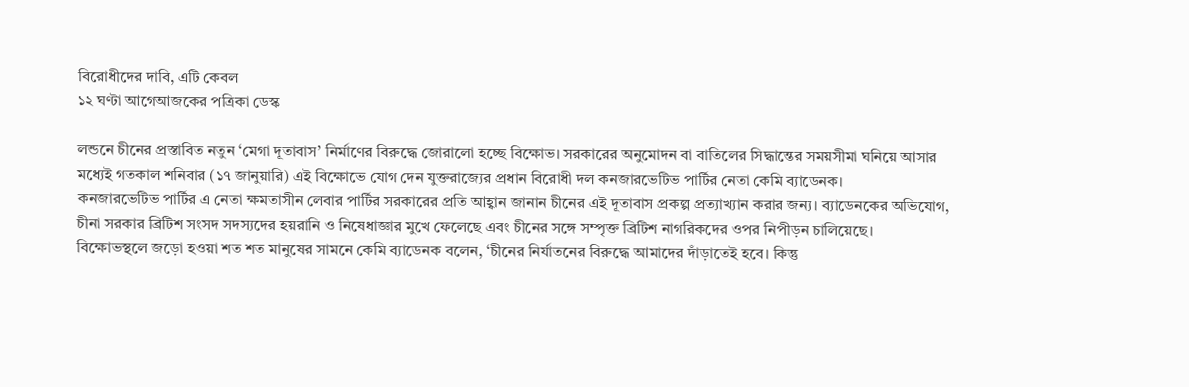বিরোধীদের দাবি, এটি কেবল
১২ ঘণ্টা আগেআজকের পত্রিকা ডেস্ক

লন্ডনে চীনের প্রস্তাবিত নতুন ‘মেগা দূতাবাস’ নির্মাণের বিরুদ্ধে জোরালো হচ্ছে বিক্ষোভ। সরকারের অনুমোদন বা বাতিলের সিদ্ধান্তের সময়সীমা ঘনিয়ে আসার মধ্যেই গতকাল শনিবার (১৭ জানুয়ারি) এই বিক্ষোভে যোগ দেন যুক্তরাজ্যের প্রধান বিরোধী দল কনজারভেটিভ পার্টির নেতা কেমি ব্যাডেনক।
কনজারভেটিভ পার্টির এ নেতা ক্ষমতাসীন লেবার পার্টির সরকারের প্রতি আহ্বান জানান চীনের এই দূতাবাস প্রকল্প প্রত্যাখ্যান করার জন্য। ব্যাডেনকের অভিযোগ, চীনা সরকার ব্রিটিশ সংসদ সদস্যদের হয়রানি ও নিষেধাজ্ঞার মুখে ফেলেছে এবং চীনের সঙ্গে সম্পৃক্ত ব্রিটিশ নাগরিকদের ওপর নিপীড়ন চালিয়েছে।
বিক্ষোভস্থলে জড়ো হওয়া শত শত মানুষের সামনে কেমি ব্যাডেনক বলেন, ‘চীনের নির্যাতনের বিরুদ্ধে আমাদের দাঁড়াতেই হবে। কিন্তু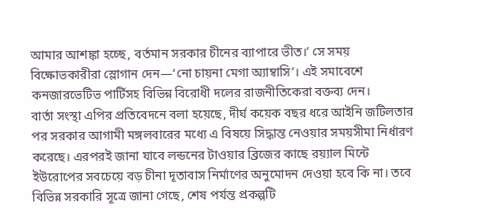আমার আশঙ্কা হচ্ছে, বর্তমান সরকার চীনের ব্যাপারে ভীত।’ সে সময় বিক্ষোভকারীরা স্লোগান দেন—‘নো চায়না মেগা অ্যাম্বাসি’। এই সমাবেশে কনজারভেটিভ পার্টিসহ বিভিন্ন বিরোধী দলের রাজনীতিকেরা বক্তব্য দেন।
বার্তা সংস্থা এপির প্রতিবেদনে বলা হয়েছে, দীর্ঘ কয়েক বছর ধরে আইনি জটিলতার পর সরকার আগামী মঙ্গলবারের মধ্যে এ বিষয়ে সিদ্ধান্ত নেওয়ার সময়সীমা নির্ধারণ করেছে। এরপরই জানা যাবে লন্ডনের টাওয়ার ব্রিজের কাছে রয়্যাল মিন্টে ইউরোপের সবচেয়ে বড় চীনা দূতাবাস নির্মাণের অনুমোদন দেওয়া হবে কি না। তবে বিভিন্ন সরকারি সূত্রে জানা গেছে, শেষ পর্যন্ত প্রকল্পটি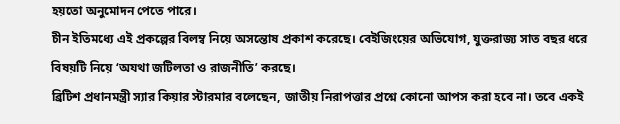হয়তো অনুমোদন পেতে পারে।
চীন ইতিমধ্যে এই প্রকল্পের বিলম্ব নিয়ে অসন্তোষ প্রকাশ করেছে। বেইজিংয়ের অভিযোগ, যুক্তরাজ্য সাত বছর ধরে বিষয়টি নিয়ে ‘অযথা জটিলতা ও রাজনীতি’ করছে।
ব্রিটিশ প্রধানমন্ত্রী স্যার কিয়ার স্টারমার বলেছেন, জাতীয় নিরাপত্তার প্রশ্নে কোনো আপস করা হবে না। তবে একই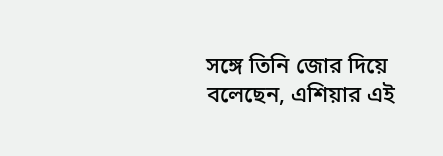সঙ্গে তিনি জোর দিয়ে বলেছেন, এশিয়ার এই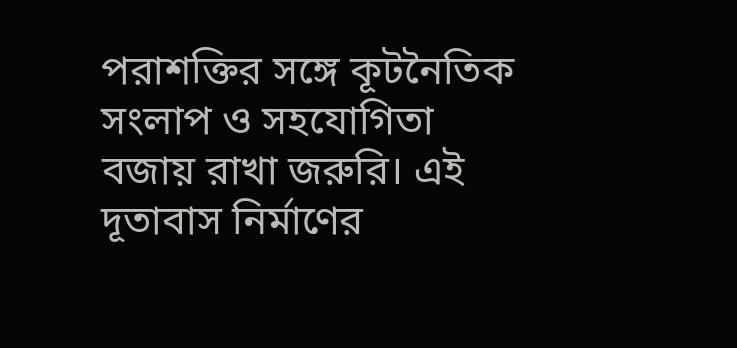পরাশক্তির সঙ্গে কূটনৈতিক সংলাপ ও সহযোগিতা বজায় রাখা জরুরি। এই দূতাবাস নির্মাণের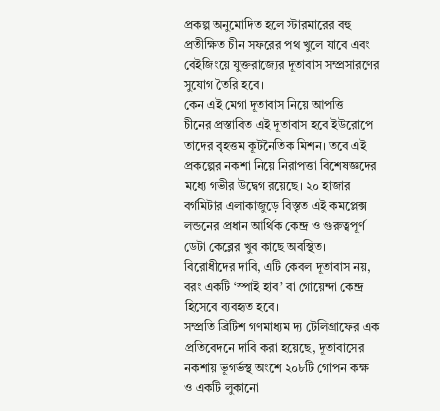প্রকল্প অনুমোদিত হলে স্টারমারের বহু প্রতীক্ষিত চীন সফরের পথ খুলে যাবে এবং বেইজিংয়ে যুক্তরাজ্যের দূতাবাস সম্প্রসারণের সুযোগ তৈরি হবে।
কেন এই মেগা দূতাবাস নিয়ে আপত্তি
চীনের প্রস্তাবিত এই দূতাবাস হবে ইউরোপে তাদের বৃহত্তম কূটনৈতিক মিশন। তবে এই প্রকল্পের নকশা নিয়ে নিরাপত্তা বিশেষজ্ঞদের মধ্যে গভীর উদ্বেগ রয়েছে। ২০ হাজার বর্গমিটার এলাকাজুড়ে বিস্তৃত এই কমপ্লেক্স লন্ডনের প্রধান আর্থিক কেন্দ্র ও গুরুত্বপূর্ণ ডেটা কেব্লের খুব কাছে অবস্থিত। বিরোধীদের দাবি, এটি কেবল দূতাবাস নয়, বরং একটি ‘স্পাই হাব’ বা গোয়েন্দা কেন্দ্র হিসেবে ব্যবহৃত হবে।
সম্প্রতি ব্রিটিশ গণমাধ্যম দ্য টেলিগ্রাফের এক প্রতিবেদনে দাবি করা হয়েছে, দূতাবাসের নকশায় ভূগর্ভস্থ অংশে ২০৮টি গোপন কক্ষ ও একটি লুকানো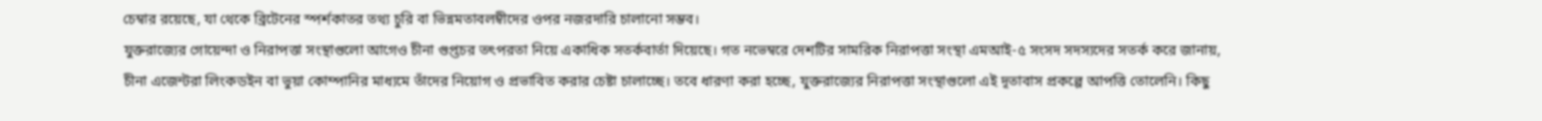চেম্বার রয়েছে, যা থেকে ব্রিটেনের স্পর্শকাতর তথ্য চুরি বা ভিন্নমতাবলম্বীদের ওপর নজরদারি চালানো সম্ভব।
যুক্তরাজ্যের গোয়েন্দা ও নিরাপত্তা সংস্থাগুলো আগেও চীনা গুপ্তচর তৎপরতা নিয়ে একাধিক সতর্কবার্তা দিয়েছে। গত নভেম্বরে দেশটির সামরিক নিরাপত্তা সংস্থা এমআই-৫ সংসদ সদস্যদের সতর্ক করে জানায়, চীনা এজেন্টরা লিংকডইন বা ভুয়া কোম্পানির মাধ্যমে তাঁদের নিয়োগ ও প্রভাবিত করার চেষ্টা চালাচ্ছে। তবে ধারণা করা হচ্ছে, যুক্তরাজ্যের নিরাপত্তা সংস্থাগুলো এই দূতাবাস প্রকল্পে আপত্তি তোলেনি। কিছু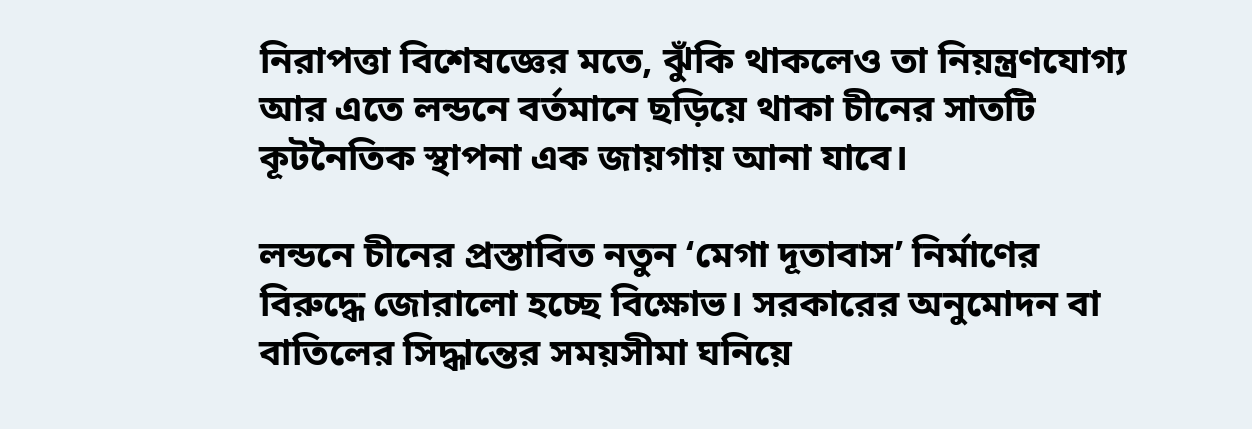নিরাপত্তা বিশেষজ্ঞের মতে, ঝুঁকি থাকলেও তা নিয়ন্ত্রণযোগ্য আর এতে লন্ডনে বর্তমানে ছড়িয়ে থাকা চীনের সাতটি কূটনৈতিক স্থাপনা এক জায়গায় আনা যাবে।

লন্ডনে চীনের প্রস্তাবিত নতুন ‘মেগা দূতাবাস’ নির্মাণের বিরুদ্ধে জোরালো হচ্ছে বিক্ষোভ। সরকারের অনুমোদন বা বাতিলের সিদ্ধান্তের সময়সীমা ঘনিয়ে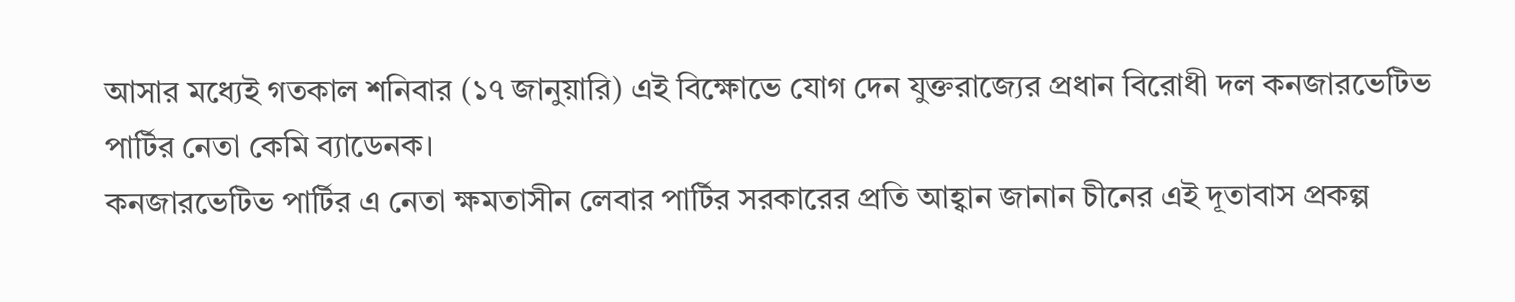আসার মধ্যেই গতকাল শনিবার (১৭ জানুয়ারি) এই বিক্ষোভে যোগ দেন যুক্তরাজ্যের প্রধান বিরোধী দল কনজারভেটিভ পার্টির নেতা কেমি ব্যাডেনক।
কনজারভেটিভ পার্টির এ নেতা ক্ষমতাসীন লেবার পার্টির সরকারের প্রতি আহ্বান জানান চীনের এই দূতাবাস প্রকল্প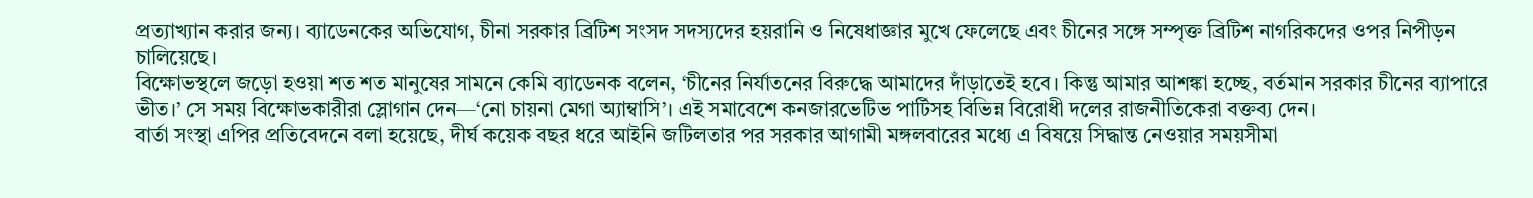প্রত্যাখ্যান করার জন্য। ব্যাডেনকের অভিযোগ, চীনা সরকার ব্রিটিশ সংসদ সদস্যদের হয়রানি ও নিষেধাজ্ঞার মুখে ফেলেছে এবং চীনের সঙ্গে সম্পৃক্ত ব্রিটিশ নাগরিকদের ওপর নিপীড়ন চালিয়েছে।
বিক্ষোভস্থলে জড়ো হওয়া শত শত মানুষের সামনে কেমি ব্যাডেনক বলেন, ‘চীনের নির্যাতনের বিরুদ্ধে আমাদের দাঁড়াতেই হবে। কিন্তু আমার আশঙ্কা হচ্ছে, বর্তমান সরকার চীনের ব্যাপারে ভীত।’ সে সময় বিক্ষোভকারীরা স্লোগান দেন—‘নো চায়না মেগা অ্যাম্বাসি’। এই সমাবেশে কনজারভেটিভ পার্টিসহ বিভিন্ন বিরোধী দলের রাজনীতিকেরা বক্তব্য দেন।
বার্তা সংস্থা এপির প্রতিবেদনে বলা হয়েছে, দীর্ঘ কয়েক বছর ধরে আইনি জটিলতার পর সরকার আগামী মঙ্গলবারের মধ্যে এ বিষয়ে সিদ্ধান্ত নেওয়ার সময়সীমা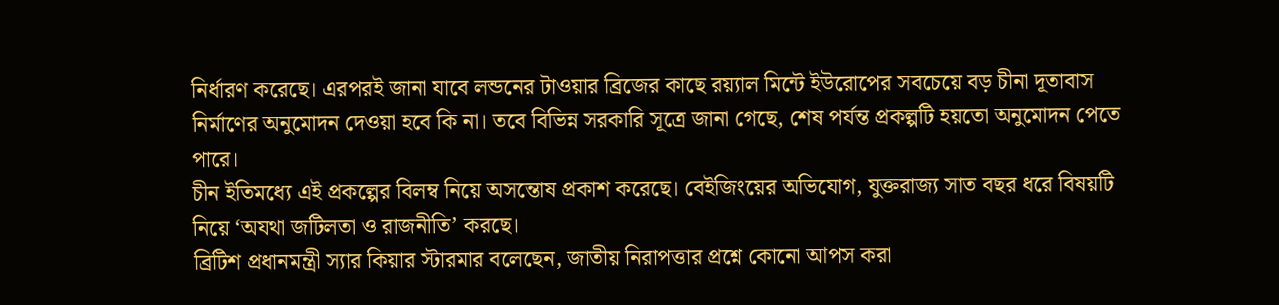নির্ধারণ করেছে। এরপরই জানা যাবে লন্ডনের টাওয়ার ব্রিজের কাছে রয়্যাল মিন্টে ইউরোপের সবচেয়ে বড় চীনা দূতাবাস নির্মাণের অনুমোদন দেওয়া হবে কি না। তবে বিভিন্ন সরকারি সূত্রে জানা গেছে, শেষ পর্যন্ত প্রকল্পটি হয়তো অনুমোদন পেতে পারে।
চীন ইতিমধ্যে এই প্রকল্পের বিলম্ব নিয়ে অসন্তোষ প্রকাশ করেছে। বেইজিংয়ের অভিযোগ, যুক্তরাজ্য সাত বছর ধরে বিষয়টি নিয়ে ‘অযথা জটিলতা ও রাজনীতি’ করছে।
ব্রিটিশ প্রধানমন্ত্রী স্যার কিয়ার স্টারমার বলেছেন, জাতীয় নিরাপত্তার প্রশ্নে কোনো আপস করা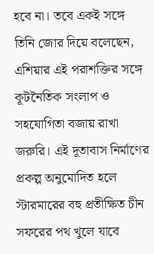হবে না। তবে একই সঙ্গে তিনি জোর দিয়ে বলেছেন, এশিয়ার এই পরাশক্তির সঙ্গে কূটনৈতিক সংলাপ ও সহযোগিতা বজায় রাখা জরুরি। এই দূতাবাস নির্মাণের প্রকল্প অনুমোদিত হলে স্টারমারের বহু প্রতীক্ষিত চীন সফরের পথ খুলে যাবে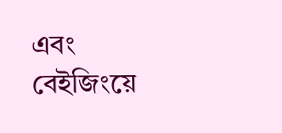এবং বেইজিংয়ে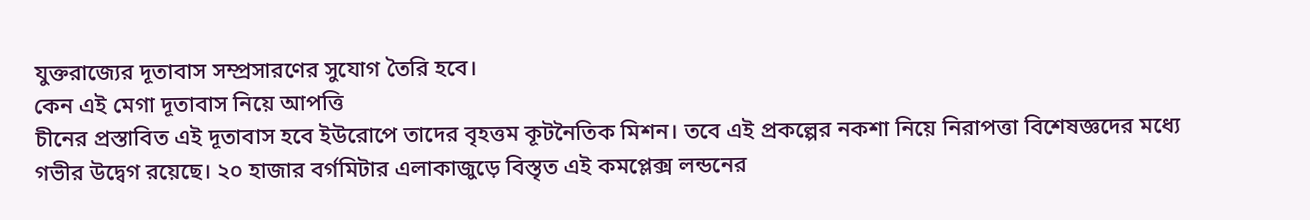যুক্তরাজ্যের দূতাবাস সম্প্রসারণের সুযোগ তৈরি হবে।
কেন এই মেগা দূতাবাস নিয়ে আপত্তি
চীনের প্রস্তাবিত এই দূতাবাস হবে ইউরোপে তাদের বৃহত্তম কূটনৈতিক মিশন। তবে এই প্রকল্পের নকশা নিয়ে নিরাপত্তা বিশেষজ্ঞদের মধ্যে গভীর উদ্বেগ রয়েছে। ২০ হাজার বর্গমিটার এলাকাজুড়ে বিস্তৃত এই কমপ্লেক্স লন্ডনের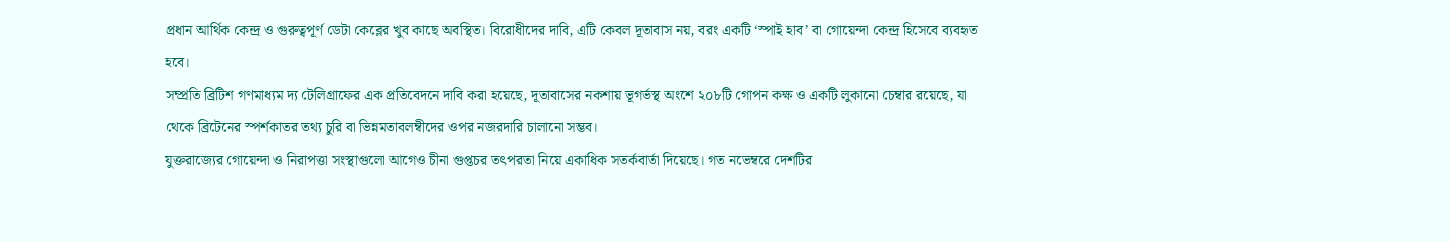প্রধান আর্থিক কেন্দ্র ও গুরুত্বপূর্ণ ডেটা কেব্লের খুব কাছে অবস্থিত। বিরোধীদের দাবি, এটি কেবল দূতাবাস নয়, বরং একটি ‘স্পাই হাব’ বা গোয়েন্দা কেন্দ্র হিসেবে ব্যবহৃত হবে।
সম্প্রতি ব্রিটিশ গণমাধ্যম দ্য টেলিগ্রাফের এক প্রতিবেদনে দাবি করা হয়েছে, দূতাবাসের নকশায় ভূগর্ভস্থ অংশে ২০৮টি গোপন কক্ষ ও একটি লুকানো চেম্বার রয়েছে, যা থেকে ব্রিটেনের স্পর্শকাতর তথ্য চুরি বা ভিন্নমতাবলম্বীদের ওপর নজরদারি চালানো সম্ভব।
যুক্তরাজ্যের গোয়েন্দা ও নিরাপত্তা সংস্থাগুলো আগেও চীনা গুপ্তচর তৎপরতা নিয়ে একাধিক সতর্কবার্তা দিয়েছে। গত নভেম্বরে দেশটির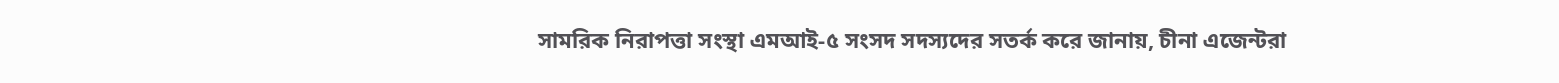সামরিক নিরাপত্তা সংস্থা এমআই-৫ সংসদ সদস্যদের সতর্ক করে জানায়, চীনা এজেন্টরা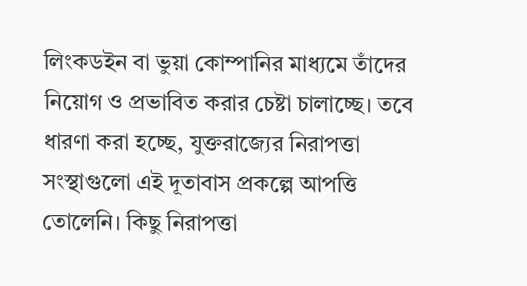লিংকডইন বা ভুয়া কোম্পানির মাধ্যমে তাঁদের নিয়োগ ও প্রভাবিত করার চেষ্টা চালাচ্ছে। তবে ধারণা করা হচ্ছে, যুক্তরাজ্যের নিরাপত্তা সংস্থাগুলো এই দূতাবাস প্রকল্পে আপত্তি তোলেনি। কিছু নিরাপত্তা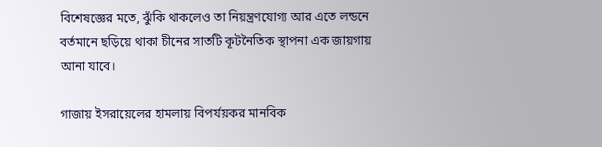বিশেষজ্ঞের মতে, ঝুঁকি থাকলেও তা নিয়ন্ত্রণযোগ্য আর এতে লন্ডনে বর্তমানে ছড়িয়ে থাকা চীনের সাতটি কূটনৈতিক স্থাপনা এক জায়গায় আনা যাবে।

গাজায় ইসরায়েলের হামলায় বিপর্যয়কর মানবিক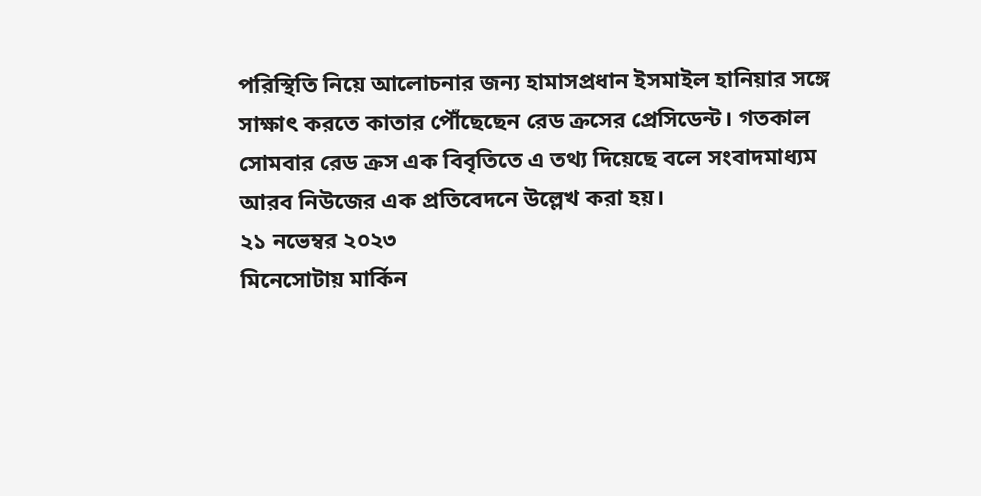পরিস্থিতি নিয়ে আলোচনার জন্য হামাসপ্রধান ইসমাইল হানিয়ার সঙ্গে সাক্ষাৎ করতে কাতার পৌঁছেছেন রেড ক্রসের প্রেসিডেন্ট। গতকাল সোমবার রেড ক্রস এক বিবৃতিতে এ তথ্য দিয়েছে বলে সংবাদমাধ্যম আরব নিউজের এক প্রতিবেদনে উল্লেখ করা হয়।
২১ নভেম্বর ২০২৩
মিনেসোটায় মার্কিন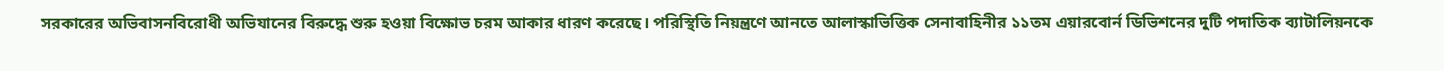সরকারের অভিবাসনবিরোধী অভিযানের বিরুদ্ধে শুরু হওয়া বিক্ষোভ চরম আকার ধারণ করেছে। পরিস্থিতি নিয়ন্ত্রণে আনতে আলাস্কাভিত্তিক সেনাবাহিনীর ১১তম এয়ারবোর্ন ডিভিশনের দুটি পদাতিক ব্যাটালিয়নকে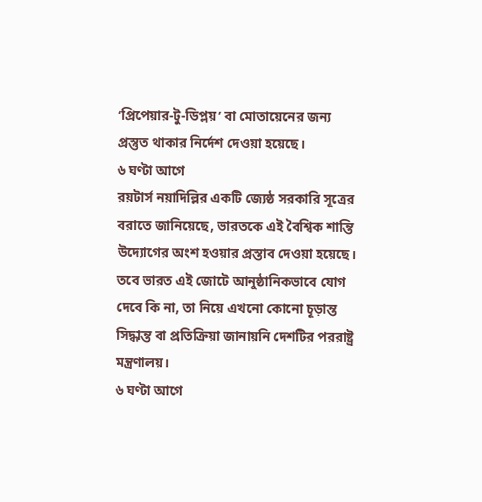‘প্রিপেয়ার-টু-ডিপ্লয়’ বা মোতায়েনের জন্য প্রস্তুত থাকার নির্দেশ দেওয়া হয়েছে।
৬ ঘণ্টা আগে
রয়টার্স নয়াদিল্লির একটি জ্যেষ্ঠ সরকারি সূত্রের বরাতে জানিয়েছে, ভারতকে এই বৈশ্বিক শান্তি উদ্যোগের অংশ হওয়ার প্রস্তাব দেওয়া হয়েছে। তবে ভারত এই জোটে আনুষ্ঠানিকভাবে যোগ দেবে কি না, তা নিয়ে এখনো কোনো চূড়ান্ত সিদ্ধান্ত বা প্রতিক্রিয়া জানায়নি দেশটির পররাষ্ট্র মন্ত্রণালয়।
৬ ঘণ্টা আগে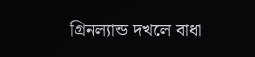গ্রিনল্যান্ড দখলে বাধা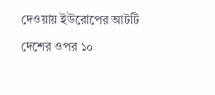দেওয়ায় ইউরোপের আটটি দেশের ওপর ১০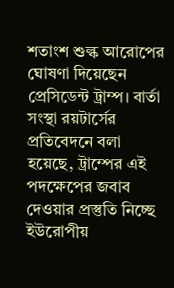শতাংশ শুল্ক আরোপের ঘোষণা দিয়েছেন প্রেসিডেন্ট ট্রাম্প। বার্তা সংস্থা রয়টার্সের প্রতিবেদনে বলা হয়েছে, ট্রাম্পের এই পদক্ষেপের জবাব দেওয়ার প্রস্তুতি নিচ্ছে ইউরোপীয়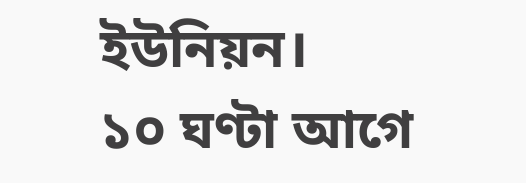ইউনিয়ন।
১০ ঘণ্টা আগে